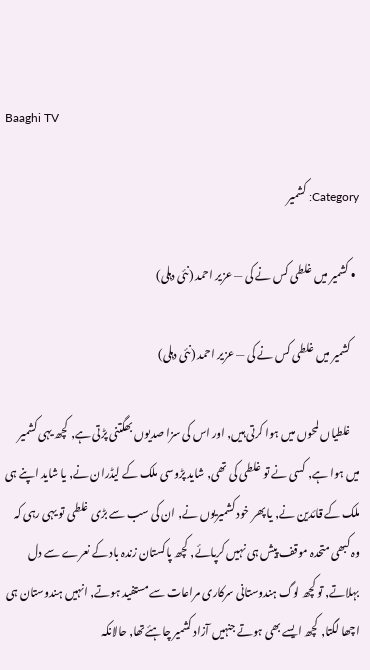Baaghi TV

Category: کشمیر

  • کشمیر میں غلطی کس نے کی — عزیر احمد (نئی دہلی)

    کشمیر میں غلطی کس نے کی — عزیر احمد (نئی دہلی)

    غلطیاں لمحوں میں ہوا کرتی ہیں, اور اس کی سزا صدیوں بھگتنی پڑتی ہے, کچھ یہی کشمیر میں ہوا ہے, کسی نے تو غلطی کی تھی, شاید پڑوسی ملک کے لیڈران نے, یا شاید اپنے ہی ملک کے قائدین نے, یا پھر خود کشمیریوں نے, ان کی سب سے بڑی غلطی تو یہی رہی کہ وہ کبھی متحدہ موقف پیش ہی نہیں کرپائے, کچھ پاکستان زندہ باد کے نعرے سے دل بہلاتے, تو کچھ لوگ ہندوستانی سرکاری مراعات سے مستفید ہوتے, انہیں ہندوستان ہی اچھا لگتا, کچھ ایسے بھی ہوتے جنہیں آزاد کشمیر چاہئےتھا, حالانکہ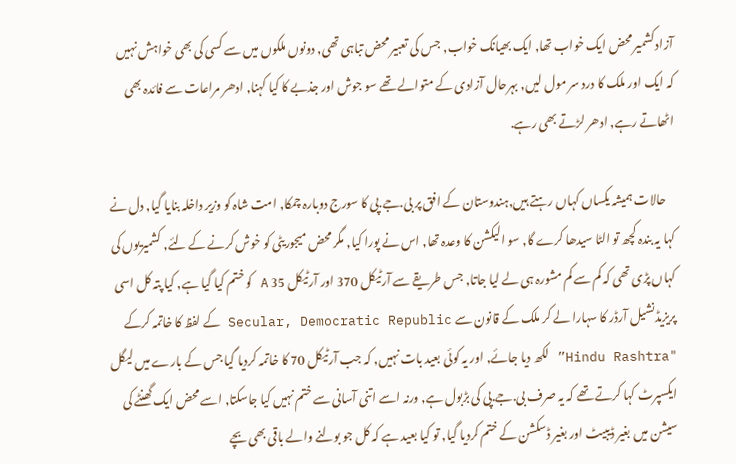آزاد کشمیر محض ایک خواب تھا, ایک بھیانک خواب, جس کی تعبیر محض تباہی تھی, دونوں ملکوں میں سے کسی کی بھی خواہش نہیں کہ ایک اور ملک کا درد سر مول لیں, بہرحال آزادی کے متوالے تھے سو جوش اور جذبے کا کیا کہنا, ادھر مراعات سے فائدہ بھی اٹھاتے رہے, ادھر لڑتے بھی رہے.

    حالات ہمیشہ یکساں کہاں رہتے ہیں,ہندوستان کے افق پر بی.جے.پی کا سورج دوبارہ چمکا, امت شاہ کو وزیر داخلہ بنایا گیا, دل نے کہا یہ بندہ کچھ تو الٹا سیدھا کرے گا, سو الیکشن کا وعدہ تھا, اس نے پورا کیا, مگر محض میجوریٹی کو خوش کرنے کے لئے, کشمیریوں کی کہاں پڑی تھی کہ کم سے کم مشورہ ہی لے لیا جاتا, جس طریقے سے آرٹیکل 370 اور آرٹیکل 35 A کو ختم کیا گیا ہے, کیا پتہ کل اسی پریزیڈنشیل آرڈر کا سہارا لے کر ملک کے قانون سے Secular, Democratic Republic کے لفظ کا خاتمہ کرکے "Hindu Rashtra” لکھ دیا جائے, اور یہ کوئی بعید بات نہیں, کہ جب آرٹیکل 70 کا خاتمہ کردیا گیا جس کے بارے میں لیگل ایکسپرٹ کہا کرتے تھے کہ یہ صرف بی.جے.پی کی بڑبول ہے, ورنہ اسے اتنی آسانی سے ختم نہیں کیا جاسکتا, اسے محض ایک گھنٹے کی سیشن میں بغیر ڈیبیٹ اور بغیر ڈسکشن کے ختم کردیا گیا, تو کیا بعید ہے کہ کل جو بولنے والے باقی بھی بچے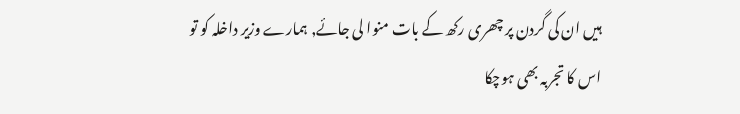ہیں ان کی گردن پر چھری رکھ کے بات منوا لی جائے, ہمارے وزیر داخلہ کو تو اس کا تجربہ بھی ہوچکا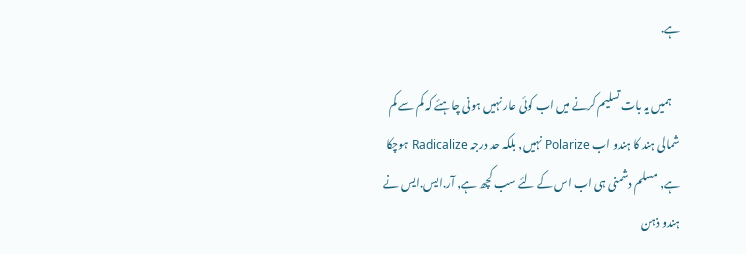ہے.

    ہمیں یہ بات تسلیم کرنے میں اب کوئی عار نہیں ہونی چاہئے کہ کم سے کم شمالی ہند کا ہندو اب Polarize نہیں, بلکہ حد درجہ Radicalize ہوچکا ہے, مسلم دشمنی ہی اب اس کے لئے سب کچھ ہے, آر.ایس.ایس نے ہندو ذہن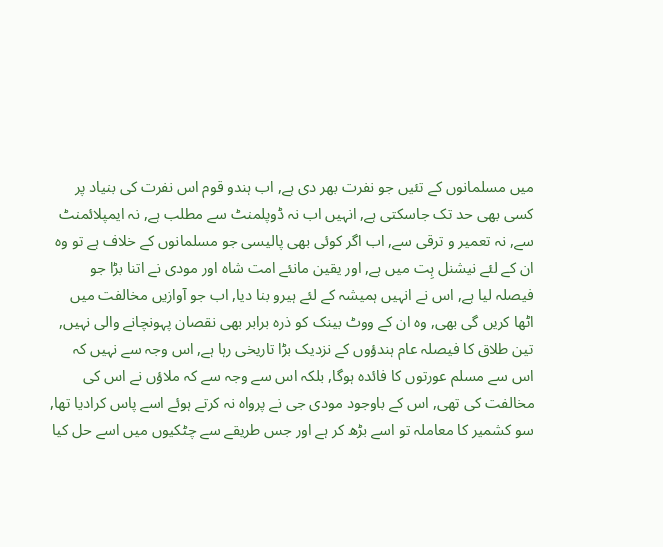میں مسلمانوں کے تئیں جو نفرت بھر دی ہے, اب ہندو قوم اس نفرت کی بنیاد پر کسی بھی حد تک جاسکتی ہے, انہیں اب نہ ڈوپلمنٹ سے مطلب ہے, نہ ایمپلائمنٹ سے, نہ تعمیر و ترقی سے, اب اگر کوئی بھی پالیسی جو مسلمانوں کے خلاف ہے تو وہ ان کے لئے نیشنل ہِت میں ہے, اور یقین مانئے امت شاہ اور مودی نے اتنا بڑا جو فیصلہ لیا ہے, اس نے انہیں ہمیشہ کے لئے ہیرو بنا دیا, اب جو آوازیں مخالفت میں اٹھا کریں گی بھی, وہ ان کے ووٹ بینک کو ذرہ برابر بھی نقصان پہونچانے والی نہیں, تین طلاق کا فیصلہ عام ہندؤوں کے نزدیک بڑا تاریخی رہا ہے, اس وجہ سے نہیں کہ اس سے مسلم عورتوں کا فائدہ ہوگا, بلکہ اس سے وجہ سے کہ ملاؤں نے اس کی مخالفت کی تھی, اس کے باوجود مودی جی نے پرواہ نہ کرتے ہوئے اسے پاس کرادیا تھا, سو کشمیر کا معاملہ تو اسے بڑھ کر ہے اور جس طریقے سے چٹکیوں میں اسے حل کیا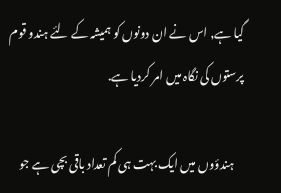گیا ہے, اس نے ان دونوں کو ہمیشہ کے لئے ہندو قوم پرستوں کی نگاہ میں امر کردیا ہے.

    ہندؤوں میں ایک بہت ہی کم تعداد باقی بچی ہے جو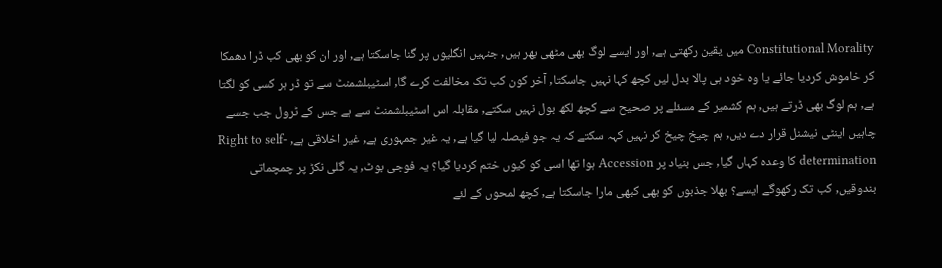Constitutional Morality میں یقین رکھتی ہے, اور ایسے لوگ بھی مٹھی بھر ہیں, جنہیں انگلیوں پر گنا جاسکتا ہے, اور ان کو بھی کب ڈرا دھمکا کر خاموش کردیا جائے یا وہ خود ہی پالا بدل لیں کچھ کہا نہیں جاسکتا, آخر کون کب تک مخالفت کرے گا, اسٹیبلشمنٹ سے تو ڈر ہر کسی کو لگتا ہے, ہم لوگ بھی ڈرتے ہیں, ہم کشمیر کے مسئلے پر صحیح سے کچھ لکھ بول نہیں سکتے, مقابلہ اس اسٹیبلشمنٹ سے ہے جس کے ٹرول جب جسے چاہیں اینٹی نیشنل قرار دے دیں, ہم چیخ چیخ کر نہیں کہہ سکتے کہ یہ جو فیصلہ لیا گیا ہے, یہ غیر جمہوری ہے, غیر اخلاقی ہے, Right to self-determination کا وعدہ کہاں گیا, جس بنیاد پر Accession ہوا تھا اسی کو کیوں ختم کردیا گیا؟ یہ فوجی بوٹ, یہ گلی نکڑ پر چمچماتی بندوقیں, کب تک رکھوگے ایسے؟ بھلا جذبوں کو بھی کبھی مارا جاسکتا ہے, کچھ لمحوں کے لئے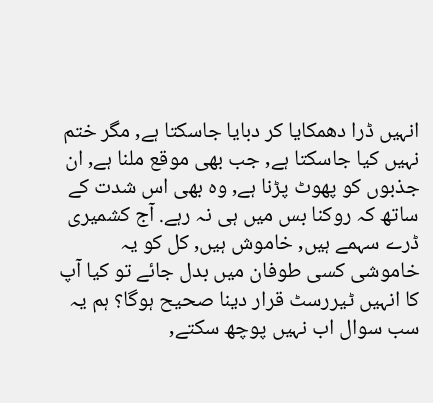انہیں ڈرا دھمکایا کر دبایا جاسکتا ہے, مگر ختم نہیں کیا جاسکتا ہے, جب بھی موقع ملنا ہے, ان جذبوں کو پھوٹ پڑنا ہے, وہ بھی اس شدت کے ساتھ کہ روکنا بس میں ہی نہ رہے. آج کشمیری ڈرے سہمے ہیں, خاموش ہیں, کل کو یہ خاموشی کسی طوفان میں بدل جائے تو کیا آپ کا انہیں ٹیررسٹ قرار دینا صحیح ہوگا؟ ہم یہ سب سوال اب نہیں پوچھ سکتے,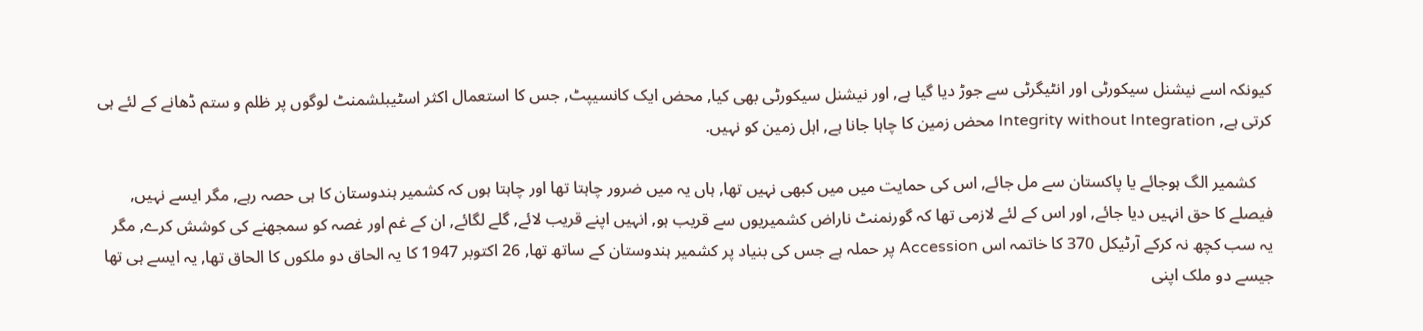کیونکہ اسے نیشنل سیکورٹی اور انٹیگرٹی سے جوڑ دیا گیا ہے, اور نیشنل سیکورٹی بھی کیا, محض ایک کانسیپٹ, جس کا استعمال اکثر اسٹیبلشمنٹ لوگوں پر ظلم و ستم ڈھانے کے لئے ہی کرتی ہے, Integrity without Integration محض زمین کا چاہا جانا ہے, اہل زمین کو نہیں.

    کشمیر الگ ہوجائے یا پاکستان سے مل جائے, اس کی حمایت میں میں کبھی نہیں تھا, ہاں یہ میں ضرور چاہتا تھا اور چاہتا ہوں کہ کشمیر ہندوستان کا ہی حصہ رہے, مگر ایسے نہیں, فیصلے کا حق انہیں دیا جائے, اور اس کے لئے لازمی تھا کہ گورنمنٹ ناراض کشمیریوں سے قریب ہو, انہیں اپنے قریب لائے, گلے لگائے, ان کے غم اور غصہ کو سمجھنے کی کوشش کرے, مگر یہ سب کچھ نہ کرکے آرٹیکل 370 کا خاتمہ اس Accession پر حملہ ہے جس کی بنیاد پر کشمیر ہندوستان کے ساتھ تھا, 26 اکتوبر 1947 کا یہ الحاق دو ملکوں کا الحاق تھا, یہ ایسے ہی تھا جیسے دو ملک اپنی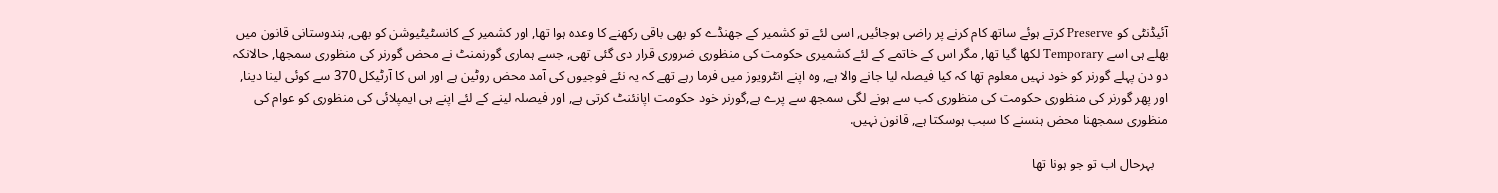آئیڈنٹی کو Preserve کرتے ہوئے ساتھ کام کرنے پر راضی ہوجائیں, اسی لئے تو کشمیر کے جھنڈے کو بھی باقی رکھنے کا وعدہ ہوا تھا, اور کشمیر کے کانسٹیٹیوشن کو بھی, ہندوستانی قانون میں بھلے ہی اسے Temporary لکھا گیا تھا, مگر اس کے خاتمے کے لئے کشمیری حکومت کی منظوری ضروری قرار دی گئی تھی, جسے ہماری گورنمنٹ نے محض گورنر کی منظوری سمجھا, حالانکہ دو دن پہلے گورنر کو خود نہیں معلوم تھا کہ کیا فیصلہ لیا جانے والا ہے, وہ اپنے انٹرویوز میں فرما رہے تھے کہ یہ نئے فوجیوں کی آمد محض روٹین ہے اور اس کا آرٹیکل 370 سے کوئی لینا دینا, اور پھر گورنر کی منظوری حکومت کی منظوری کب سے ہونے لگی سمجھ سے پرے ہے,گورنر خود حکومت اپانئنٹ کرتی ہے, اور فیصلہ لینے کے لئے اپنے ہی ایمپلائی کی منظوری کو عوام کی منظوری سمجھنا محض ہنسنے کا سبب ہوسکتا ہے, قانون نہیں.

    بہرحال اب تو جو ہونا تھا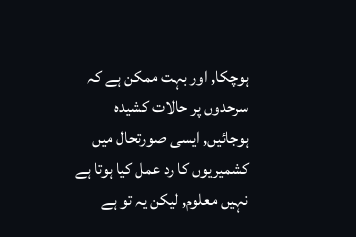ہوچکا, اور بہت ممکن ہے کہ سرحدوں پر حالات کشیدہ ہوجائیں, ایسی صورتحال میں کشمیریوں کا رد عمل کیا ہوتا ہے نہیں معلوم, لیکن یہ تو ہے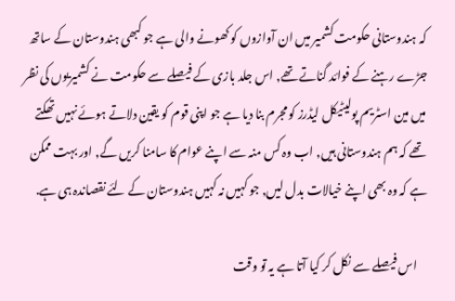کہ ہندوستانی حکومت کشمیر میں ان آوازوں کو کھونے والی ہے جو کبھی ہندوستان کے ساتھ جڑے رہنے کے فوائد گناتے تھے, اس جلد بازی کے فیصلے سے حکومت نے کشمیریوں کی نظر میں مین اسٹریم پولیٹیکل لیڈرز کو مجرم بنا دیا ہے جو اپنی قوم کو یقین دلاتے ہوئے نہیں تھکتے تھے کہ ہم ہندوستانی ہیں, اب وہ کس منہ سے اپنے عوام کا سامنا کریں گے, اور بہت ممکن ہے کہ وہ بھی اپنے خیالات بدل لیں, جو کہیں نہ کہیں ہندوستان کے لئے نقصاندہ ہی ہے.

    اس فیصلے سے نکل کر کیا آتا ہے یہ تو وقت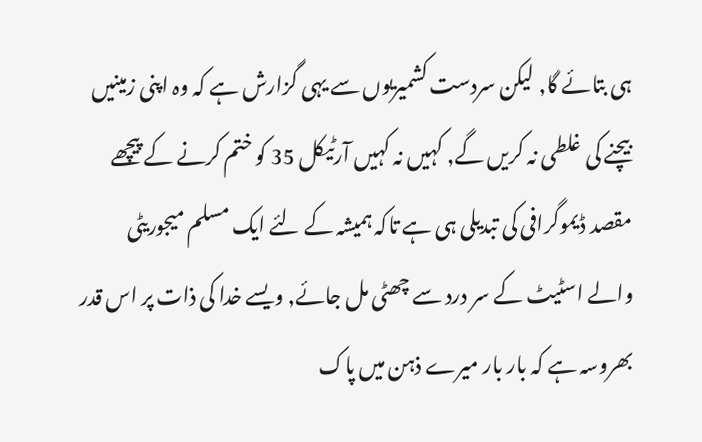ہی بتائے گا, لیکن سردست کشمیریوں سے یہی گزارش ہے کہ وہ اپنی زمینیں بیچنے کی غلطی نہ کریں گے, کہیں نہ کہیں آرٹیکل 35 کو ختم کرنے کے پیچھے مقصد ڈیموگرافی کی تبدیلی ہی ہے تاکہ ہمیشہ کے لئے ایک مسلم میجوریٹی والے اسٹیٹ کے سر درد سے چھٹی مل جائے, ویسے خدا کی ذات پر اس قدر بھروسہ ہے کہ بار بار میرے ذہن میں پاک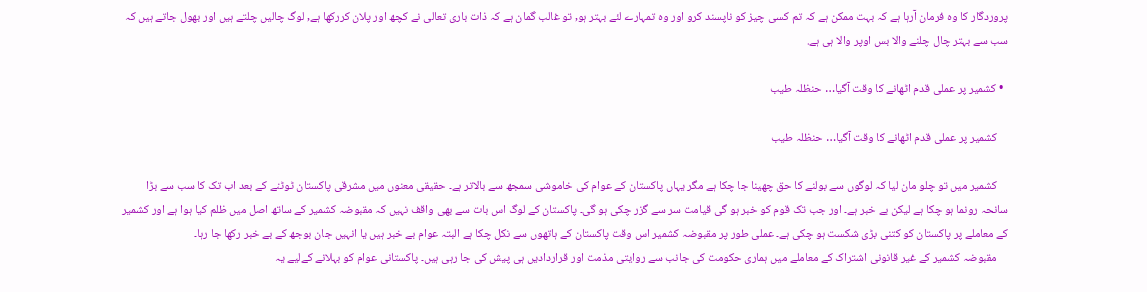پروردگار کا وہ فرمان آرہا ہے کہ بہت ممکن ہے کہ تم کسی چیز کو ناپسند کرو اور وہ تمہارے لئے بہتر ہو, تو غالب گمان ہے کہ ذات باری تعالی نے کچھ اور پلان کررکھا ہے, لوگ چالیں چلتے ہیں اور بھول جاتے ہیں کہ سب سے بہتر چال چلنے والا بس اوپر والا ہی ہے.

  • کشمیر پر عملی قدم اٹھانے کا وقت آگیا… حنظلہ طیب

    کشمیر پر عملی قدم اٹھانے کا وقت آگیا… حنظلہ طیب

    کشمیر میں تو چلو مان لیا کہ لوگوں سے بولنے کا حق چھینا جا چکا ہے مگر یہاں پاکستان کے عوام کی خاموشی سمجھ سے بالاتر ہے۔ حقیقی معنوں میں مشرقی پاکستان ٹوٹنے کے بعد اب تک کا سب سے بڑا سانحہ رونما ہو چکا ہے لیکن بے خبر ہے۔ اور جب تک قوم کو خبر ہو گی قیامت سر سے گزر چکی ہو گی۔ پاکستان کے لوگ اس بات سے بھی واقف نہیں کہ مقبوضہ کشمیر کے ساتھ اصل میں ظلم کیا ہوا ہے اور کشمیر کے معاملے پر پاکستان کو کتنی بڑی شکست ہو چکی ہے۔ عملی طور پر مقبوضہ کشمیر اس وقت پاکستان کے ہاتھوں سے نکل چکا ہے البتہ عوام بے خبر ہیں یا انہیں جان بوجھ کے بے خبر رکھا جا رہا۔
    مقبوضہ کشمیر کے غیر قانونی اشتراک کے معاملے میں ہماری حکومت کی جانب سے روایتی مذمت اور قراردادیں ہی پیش کی جا رہی ہیں۔ پاکستانی عوام کو بہلانے کےلیے یہ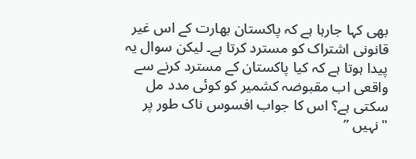بھی کہا جارہا ہے کہ پاکستان بھارت کے اس غیر قانونی اشتراک کو مسترد کرتا ہے۔ لیکن سوال یہ پیدا ہوتا ہے کہ کیا پاکستان کے مسترد کرنے سے واقعی اب مقبوضہ کشمیر کو کوئی مدد مل سکتی ہے؟ اس کا جواب افسوس ناک طور پر "نہیں ”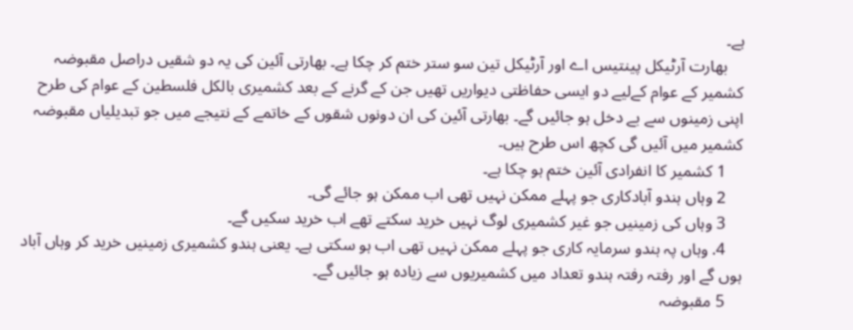ہے۔
    بھارت آرٹیکل پینتیس اے اور آرٹیکل تین سو ستر ختم کر چکا ہے۔ بھارتی آئین کی یہ دو شقیں دراصل مقبوضہ کشمیر کے عوام کےلیے دو ایسی حفاظتی دیواریں تھیں جن کے گرنے کے بعد کشمیری بالکل فلسطین کے عوام کی طرح اپنی زمینوں سے بے دخل ہو جائیں گے۔ بھارتی آئین کی ان دونوں شقوں کے خاتمے کے نتیجے میں جو تبدیلیاں مقبوضہ کشمیر میں آئیں گی کچھ اس طرح ہیں۔
    1 کشمیر کا انفرادی آئین ختم ہو چکا ہے۔
    2 وہاں ہندو آبادکاری جو پہلے ممکن نہیں تھی اب ممکن ہو جائے گی۔
    3 وہاں کی زمینیں جو غیر کشمیری لوگ نہیں خرید سکتے تھے اب خرید سکیں گے۔
    4. وہاں پہ ہندو سرمایہ کاری جو پہلے ممکن نہیں تھی اب ہو سکتی ہے۔ یعنی ہندو کشمیری زمینیں خرید کر وہاں آباد ہوں گے اور رفتہ رفتہ ہندو تعداد میں کشمیریوں سے زیادہ ہو جائیں گے۔
    5 مقبوضہ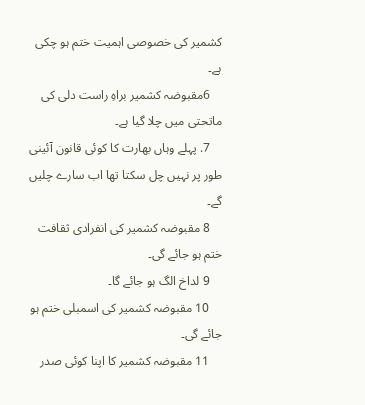کشمیر کی خصوصی اہمیت ختم ہو چکی ہے۔
    6مقبوضہ کشمیر براہِ راست دلی کی ماتحتی میں چلا گیا ہے۔
    7. پہلے وہاں بھارت کا کوئی قانون آئینی طور پر نہیں چل سکتا تھا اب سارے چلیں گے۔
    8 مقبوضہ کشمیر کی انفرادی ثقافت ختم ہو جائے گی۔
    9 لداخ الگ ہو جائے گا۔
    10 مقبوضہ کشمیر کی اسمبلی ختم ہو جائے گی۔
    11 مقبوضہ کشمیر کا اپنا کوئی صدر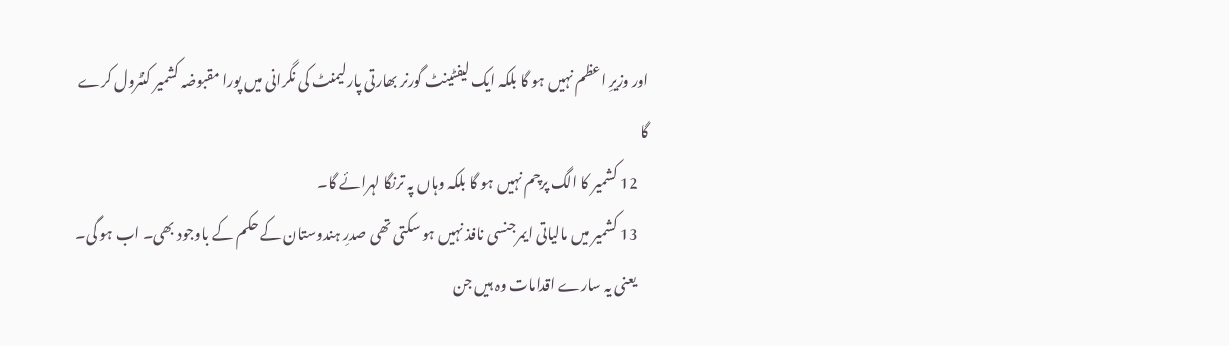اور وزیرِ اعظم نہیں ہو گا بلکہ ایک لیفٹینٹ گورنر بھارتی پارلیمنٹ کی نگرانی میں پورا مقبوضہ کشمیر کنٹرول کرے گا
    12 کشمیر کا الگ پرچم نہیں ہو گا بلکہ وہاں پہ ترنگا لہرائے گا۔
    13 کشمیر میں مالیاتی ایمرجنسی نافذ نہیں ہو سکتی تھی صدرِ ہندوستان کے حکم کے باوجود بھی۔ اب ہو گی۔
    یعنی یہ سارے اقدامات وہ ہیں جن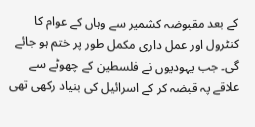کے بعد مقبوضہ کشمیر سے وہاں کے عوام کا کنٹرول اور عمل داری مکمل طور پر ختم ہو جائے گی۔ جب یہودیوں نے فلسطین کے چھوٹے سے علاقے پہ قبضہ کر کے اسرائیل کی بنیاد رکھی تھی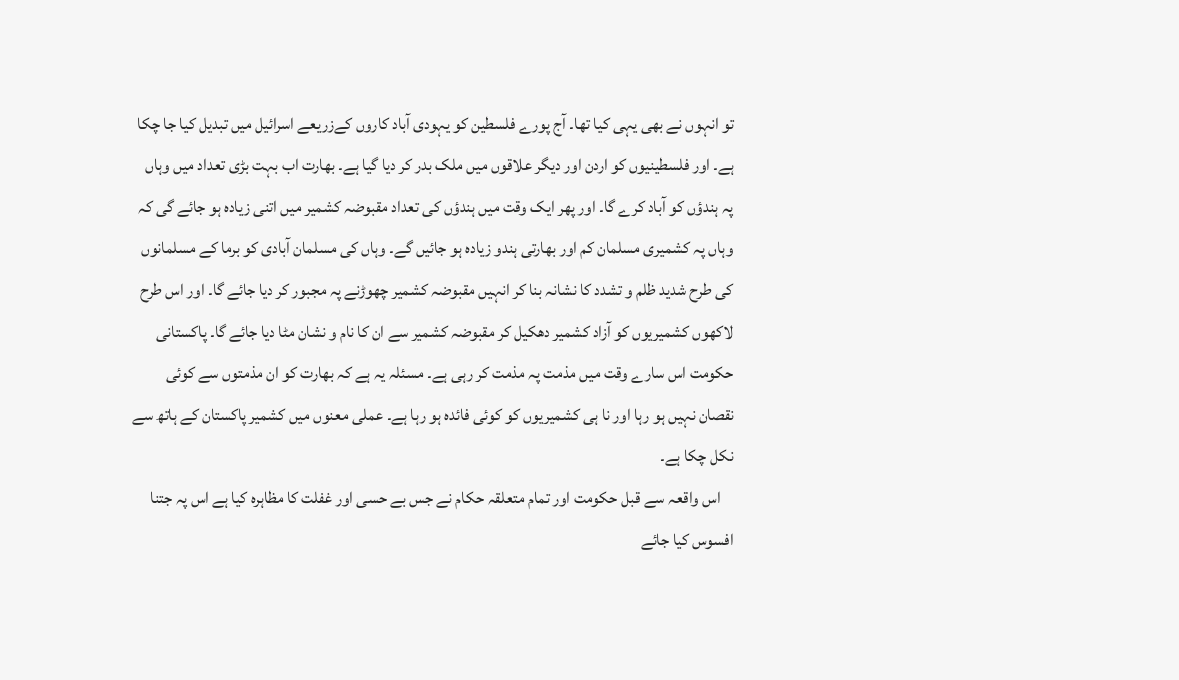تو انہوں نے بھی یہی کیا تھا۔ آج پورے فلسطین کو یہودی آباد کاروں کےزریعے اسرائیل میں تبدیل کیا جا چکا ہے۔ اور فلسطینیوں کو اردن اور دیگر علاقوں میں ملک بدر کر دیا گیا ہے۔ بھارت اب بہت بڑی تعداد میں وہاں پہ ہندؤں کو آباد کرے گا۔ اور پھر ایک وقت میں ہندؤں کی تعداد مقبوضہ کشمیر میں اتنی زیادہ ہو جائے گی کہ وہاں پہ کشمیری مسلمان کم اور بھارتی ہندو زیادہ ہو جائیں گے۔ وہاں کی مسلمان آبادی کو برما کے مسلمانوں کی طرح شدید ظلم و تشدد کا نشانہ بنا کر انہیں مقبوضہ کشمیر چھوڑنے پہ مجبور کر دیا جائے گا۔ اور اس طرح لاکھوں کشمیریوں کو آزاد کشمیر دھکیل کر مقبوضہ کشمیر سے ان کا نام و نشان مٹا دیا جائے گا۔ پاکستانی حکومت اس سارے وقت میں مذمت پہ مذمت کر رہی ہے۔ مسئلہ یہ ہے کہ بھارت کو ان مذمتوں سے کوئی نقصان نہیں ہو رہا اور نا ہی کشمیریوں کو کوئی فائدہ ہو رہا ہے۔ عملی معنوں میں کشمیر پاکستان کے ہاتھ سے نکل چکا ہے۔
    اس واقعہ سے قبل حکومت اور تمام متعلقہ حکام نے جس بے حسی اور غفلت کا مظاہرہ کیا ہے اس پہ جتنا افسوس کیا جائے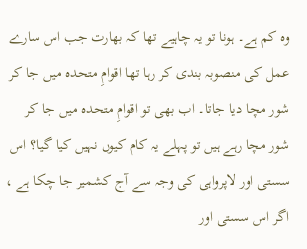وہ کم ہے۔ ہونا تو یہ چاہیے تھا کہ بھارت جب اس سارے عمل کی منصوبہ بندی کر رہا تھا اقوامِ متحدہ میں جا کر شور مچا دیا جاتا۔ اب بھی تو اقوامِ متحدہ میں جا کر شور مچا رہے ہیں تو پہلے یہ کام کیوں نہیں کیا گیا؟ اس سستی اور لاپرواہی کی وجہ سے آج کشمیر جا چکا ہے ، اگر اس سستی اور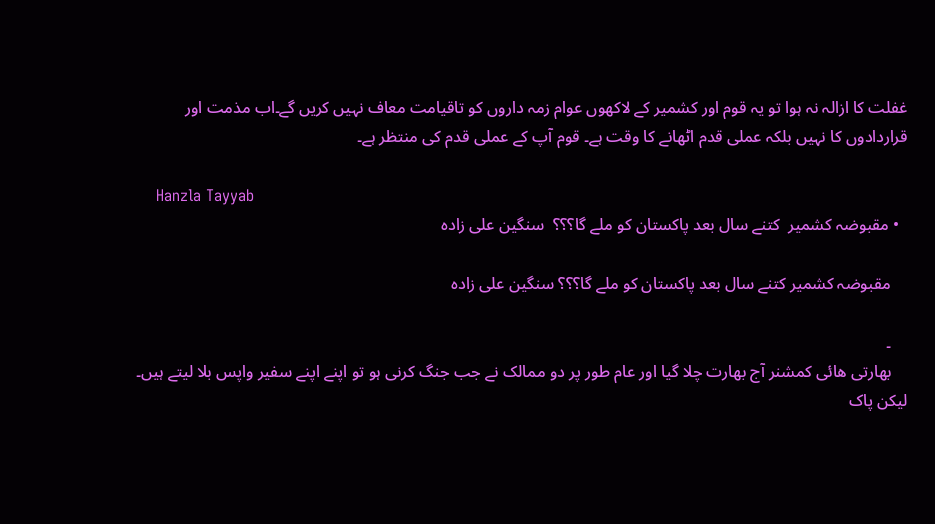غفلت کا ازالہ نہ ہوا تو یہ قوم اور کشمیر کے لاکھوں عوام زمہ داروں کو تاقیامت معاف نہیں کریں گے۔اب مذمت اور قراردادوں کا نہیں بلکہ عملی قدم اٹھانے کا وقت ہے۔ قوم آپ کے عملی قدم کی منتظر ہے۔

    Hanzla Tayyab
  • مقبوضہ کشمیر  کتنے سال بعد پاکستان کو ملے گا؟؟؟  سنگین علی زادہ

    مقبوضہ کشمیر کتنے سال بعد پاکستان کو ملے گا؟؟؟ سنگین علی زادہ

    ۔
    بھارتی ھائی کمشنر آج بھارت چلا گیا اور عام طور پر دو ممالک نے جب جنگ کرنی ہو تو اپنے اپنے سفیر واپس بلا لیتے ہیں۔ لیکن پاک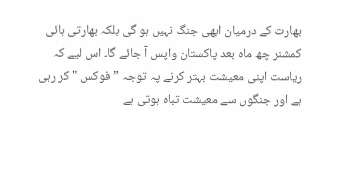بھارت کے درمیان ابھی جنگ نہیں ہو گی بلکہ بھارتی ہائی کمشنر چھ ماہ بعد پاکستان واپس آ جائے گا۔ اس لیے کہ ریاست اپنی معیشت بہتر کرنے پہ توجہ ” فوکس "کر رہی ہے اور جنگوں سے معیشت تباہ ہوتی ہے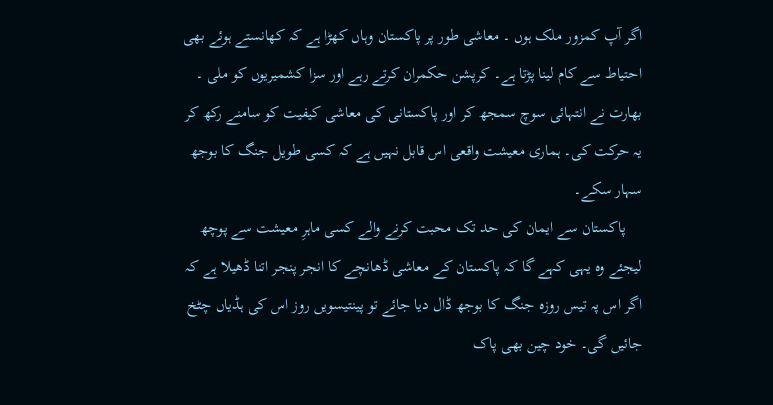اگر آپ کمزور ملک ہوں ۔ معاشی طور پر پاکستان وہاں کھڑا ہے کہ کھانستے ہوئے بھی احتیاط سے کام لینا پڑتا ہے۔ کرپشن حکمران کرتے رہے اور سزا کشمیریوں کو ملی ۔ بھارت نے انتہائی سوچ سمجھ کر اور پاکستانی کی معاشی کیفیت کو سامنے رکھ کر یہ حرکت کی۔ ہماری معیشت واقعی اس قابل نہیں ہے کہ کسی طویل جنگ کا بوجھ سہار سکے۔
    پاکستان سے ایمان کی حد تک محبت کرنے والے کسی ماہرِ معیشت سے پوچھ لیجئے وہ یہی کہے گا کہ پاکستان کے معاشی ڈھانچے کا انجر پنجر اتنا ڈھیلا ہے کہ اگر اس پہ تیس روزہ جنگ کا بوجھ ڈال دیا جائے تو پینتیسویں روز اس کی ہڈیاں چٹخ جائیں گی۔ خود چین بھی پاک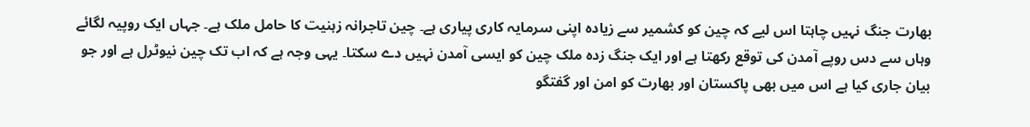بھارت جنگ نہیں چاہتا اس لیے کہ چین کو کشمیر سے زیادہ اپنی سرمایہ کاری پیاری ہے۔ چین تاجرانہ زہنیت کا حامل ملک ہے۔ جہاں ایک روپیہ لگائے وہاں سے دس روپے آمدن کی توقع رکھتا ہے اور ایک جنگ زدہ ملک چین کو ایسی آمدن نہیں دے سکتا۔ یہی وجہ ہے کہ اب تک چین نیوٹرل ہے اور جو بیان جاری کیا ہے اس میں بھی پاکستان اور بھارت کو امن اور گفتگو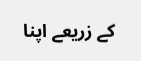کے زریعے اپنا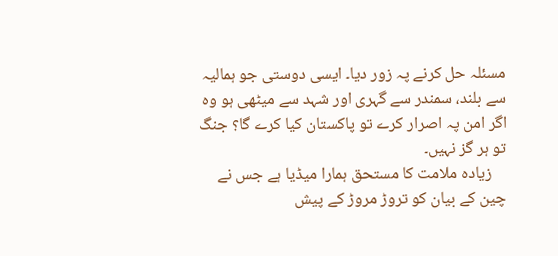مسئلہ حل کرنے پہ زور دیا۔ ایسی دوستی جو ہمالیہ سے بلند، سمندر سے گہری اور شہد سے میٹھی ہو وہ اگر امن پہ اصرار کرے تو پاکستان کیا کرے گا؟ جنگ تو ہر گز نہیں۔
    زیادہ ملامت کا مستحق ہمارا میڈیا ہے جس نے چین کے بیان کو تروڑ مروڑ کے پیش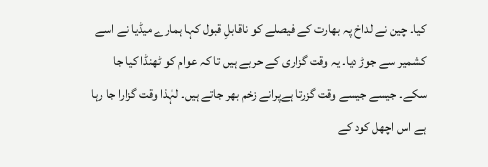کیا۔ چین نے لداخ پہ بھارت کے فیصلے کو ناقابلِ قبول کہا ہمارے میڈیا نے اسے کشمیر سے جوڑ دیا۔ یہ وقت گزاری کے حربے ہیں تا کہ عوام کو ٹھنڈا کیا جا سکے۔ جیسے جیسے وقت گزرتا ہےپرانے زخم بھر جاتے ہیں۔ لہٰذا وقت گزارا جا رہا ہے اس اچھل کود کے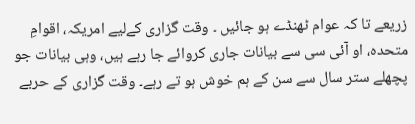زریعے تا کہ عوام ٹھنڈے ہو جائیں ۔ وقت گزاری کےلیے امریکہ، اقوامِ متحدہ، او آئی سی سے بیانات جاری کروائے جا رہے ہیں، وہی بیانات جو پچھلے ستر سال سے سن کے ہم خوش ہو تے رہے۔ وقت گزاری کے حربے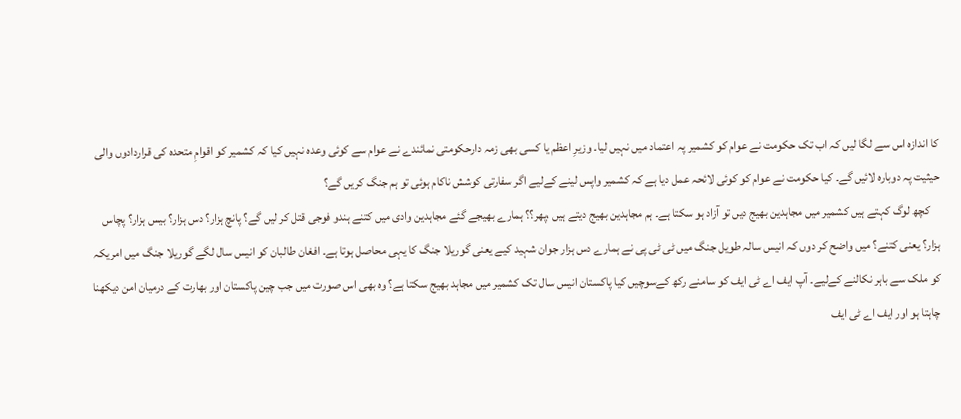کا اندازہ اس سے لگا لیں کہ اب تک حکومت نے عوام کو کشمیر پہ اعتماد میں نہیں لیا۔ وزیرِ اعظم یا کسی بھی زمہ دارحکومتی نمائندے نے عوام سے کوئی وعدہ نہیں کیا کہ کشمیر کو اقوامِ متحدہ کی قراردادوں والی حیثیت پہ دوبارہ لائیں گے۔ کیا حکومت نے عوام کو کوئی لائحہ عمل دیا ہے کہ کشمیر واپس لینے کےلیے اگر سفارتی کوشش ناکام ہوئی تو ہم جنگ کریں گے؟
    کچھ لوگ کہتے ہیں کشمیر میں مجاہدین بھیج دیں تو آزاد ہو سکتا ہے۔ ہم مجاہدین بھیج دیتے ہیں ،پھر؟؟ ہمارے بھیجے گئے مجاہدین وادی میں کتنے ہندو فوجی قتل کر لیں گے؟ پانچ ہزار؟ دس ہزار؟ بیس ہزار؟ پچاس ہزار؟ یعنی کتنے؟ میں واضح کر دوں کہ انیس سالہ طویل جنگ میں ٹی ٹی پی نے ہمارے دس ہزار جوان شہید کیے یعنی گوریلا جنگ کا یہی محاصل ہوتا ہے۔ افغان طالبان کو انیس سال لگے گوریلا جنگ میں امریکہ کو ملک سے باہر نکالنے کےلیے۔ آپ ایف اے ٹی ایف کو سامنے رکھ کےسوچیں کیا پاکستان انیس سال تک کشمیر میں مجاہد بھیج سکتا ہے؟ وہ بھی اس صورت میں جب چین پاکستان اور بھارت کے درمیان امن دیکھنا چاہتا ہو اور ایف اے ٹی ایف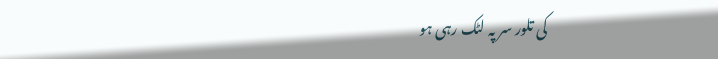کی تلور سر پہ لٹک رہی ہو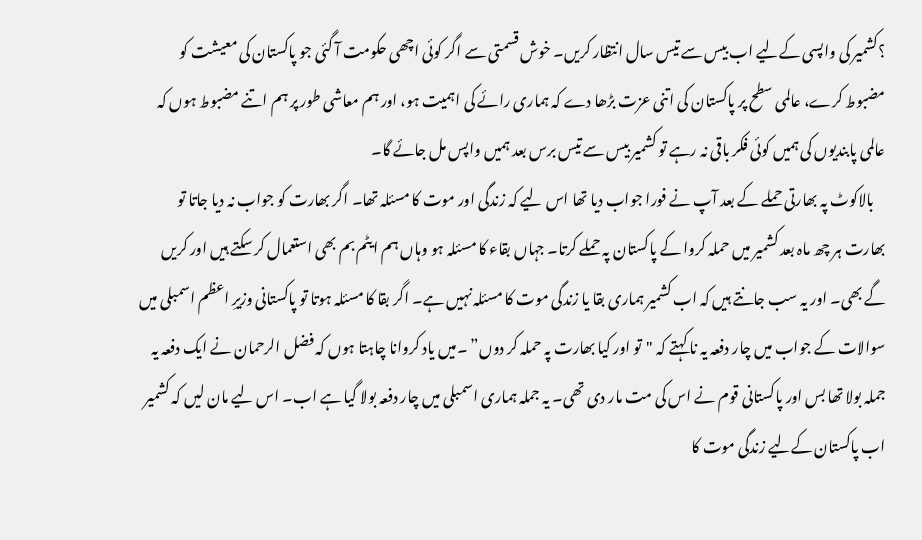؟کشمیر کی واپسی کےلیے اب بیس سے تیس سال انتظار کریں۔ خوش قسمتی سے اگر کوئی اچھی حکومت آ گئی جو پاکستان کی معیشت کو مضبوط کرے، عالمی سطح پر پاکستان کی اتنی عزت بڑھا دے کہ ہماری رائے کی اہمیت ہو، اور ہم معاشی طور پر ہم اتنے مضبوط ہوں کہ عالمی پابندیوں کی ہمیں کوئی فکر باقی نہ رہے تو کشمیر بیس سے تیس برس بعد ہمیں واپس مل جائے گا۔
    بالاکوٹ پہ بھارتی حملے کے بعد آپ نے فورا جواب دیا تھا اس لیے کہ زندگی اور موت کا مسئلہ تھا۔ اگر بھارت کو جواب نہ دیا جاتا تو بھارت ہر چھ ماہ بعد کشمیر میں حملہ کروا کے پاکستان پہ حملے کرتا۔ جہاں بقاء کا مسئلہ ہو وہاں ہم ایٹم بم بھی استعمال کر سکتے ہیں اور کریں گے بھی۔ اور یہ سب جانتے ہیں کہ اب کشمیر ہماری بقا یا زندگی موت کا مسئلہ نہیں ہے۔ اگر بقا کا مسئلہ ہوتا تو پاکستانی وزیرِ اعظم اسمبلی میں سوالات کے جواب میں چار دفعہ یہ نا کہتے کہ "تو اور کیا بھارت پہ حملہ کر دوں” ۔میں یاد کروانا چاہتا ہوں کہ فضل الرحمان نے ایک دفعہ یہ جملہ بولا تھا بس اور پاکستانی قوم نے اس کی مت مار دی تھی۔ یہ جملہ ہماری اسمبلی میں چار دفعہ بولا گیا ہے اب۔ اس لیے مان لیں کہ کشمیر اب پاکستان کےلیے زندگی موت کا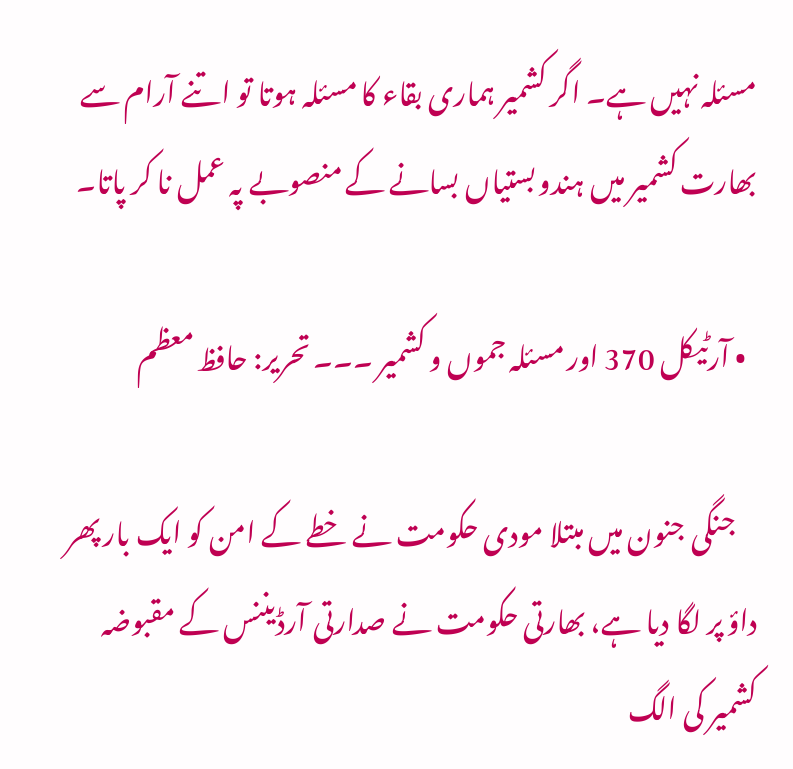مسئلہ نہیں ہے۔ اگر کشمیر ہماری بقاء کا مسئلہ ہوتا تو اتنے آرام سے بھارت کشمیر میں ہندو بستیاں بسانے کے منصوبے پہ عمل نا کر پاتا۔

  • آرٹیکل 370 اور مسئلہ جموں و کشمیر ۔۔۔ تحریر: حافظ معظم

    جنگی جنون میں مبتلا مودی حکومت نے خطے کے امن کو ایک بار پھر داؤ پر لگا دیا ہے، بھارتی حکومت نے صدارتی آرڈیننس کے مقبوضہ کشمیر کی الگ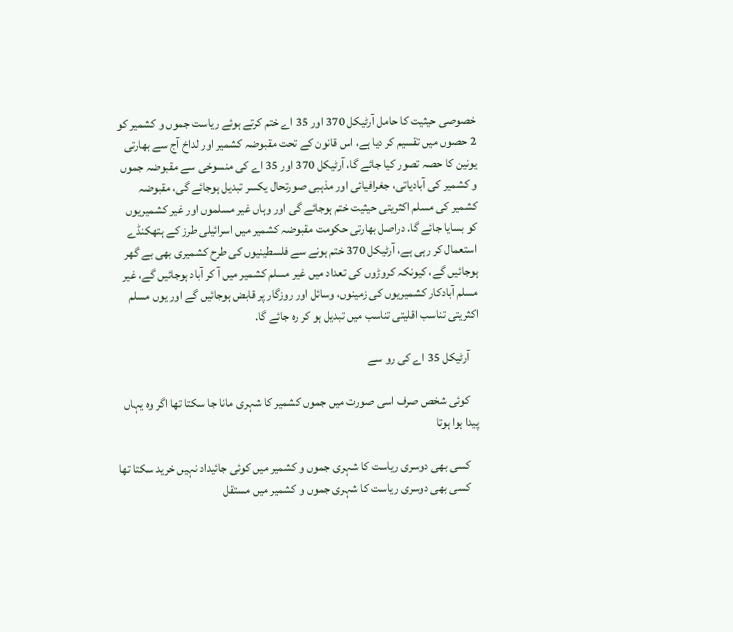خصوصی حیثیت کا حامل آرٹیکل 370 اور 35 اے ختم کرتے ہوئے ریاست جموں و کشمیر کو 2 حصوں میں تقسیم کر دیا ہے، اس قانون کے تحت مقبوضہ کشمیر اور لداخ آج سے بھارتی یونین کا حصہ تصور کیا جائے گا، آرٹیکل 370 اور 35 اے کی منسوخی سے مقبوضہ جموں و کشمیر کی آبادیاتی، جغرافیائی اور مذہبی صورتحال یکسر تبدیل ہوجائے گی، مقبوضہ کشمیر کی مسلم اکثریتی حیثیت ختم ہوجائے گی اور وہاں غیر مسلموں اور غیر کشمیریوں کو بسایا جائے گا. دراصل بھارتی حکومت مقبوضہ کشمیر میں اسرائیلی طرز کے ہتھکنڈے استعمال کر رہی ہے، آرٹیکل 370 ختم ہونے سے فلسطینیوں کی طرح کشمیری بھی بے گھر ہوجائیں گے، کیونکہ کروڑوں کی تعداد میں غیر مسلم کشمیر میں آ کر آباد ہوجائیں گے، غیر مسلم آبادکار کشمیریوں کی زمینوں، وسائل اور روزگار پر قابض ہوجائیں گے اور یوں مسلم اکثریتی تناسب اقلیتی تناسب میں تبدیل ہو کر رہ جائے گا.

    آرٹیکل 35 اے کی رو سے

    کوئی شخص صرف اسی صورت میں جموں کشمیر کا شہری مانا جا سکتا تھا اگر وہ یہاں پیدا ہوا ہوتا

    کسی بھی دوسری ریاست کا شہری جموں و کشمیر میں کوئی جائیداد نہیں خرید سکتا تھا
    کسی بھی دوسری ریاست کا شہری جموں و کشمیر میں مستقل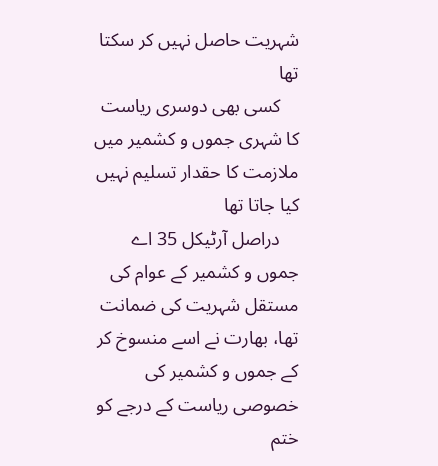شہریت حاصل نہیں کر سکتا تھا
    کسی بھی دوسری ریاست کا شہری جموں و کشمیر میں ملازمت کا حقدار تسلیم نہیں کیا جاتا تھا
    دراصل آرٹیکل 35 اے جموں و کشمیر کے عوام کی مستقل شہریت کی ضمانت تھا، بھارت نے اسے منسوخ کر کے جموں و کشمیر کی خصوصی ریاست کے درجے کو ختم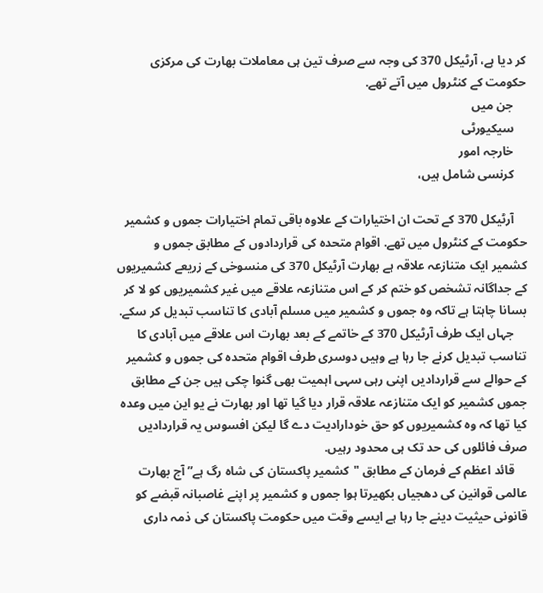کر دیا ہے، آرٹیکل 370 کی وجہ سے صرف تین ہی معاملات بھارت کی مرکزی حکومت کے کنٹرول میں آتے تھے.
    جن میں
    سیکیورٹی
    خارجہ امور
    کرنسی شامل ہیں،

    آرٹیکل 370 کے تحت ان اختیارات کے علاوہ باقی تمام اختیارات جموں و کشمیر حکومت کے کنٹرول میں تھے. اقوام متحدہ کی قراردادوں کے مطابق جموں و کشمیر ایک متنازعہ علاقہ ہے بھارت آرٹیکل 370 کی منسوخی کے زریعے کشمیریوں کے جداگانہ تشخص کو ختم کر کے اس متنازعہ علاقے میں غیر کشمیریوں کو لا کر بسانا چاہتا ہے تاکہ وہ جموں و کشمیر میں مسلم آبادی کا تناسب تبدیل کر سکے.
    جہاں ایک طرف آرٹیکل 370 کے خاتمے کے بعد بھارت اس علاقے میں آبادی کا تناسب تبدیل کرنے جا رہا ہے وہیں دوسری طرف اقوام متحدہ کی جموں و کشمیر کے حوالے سے قراردادیں اپنی رہی سہی اہمیت بھی گنوا چکی ہیں جن کے مطابق جموں کشمیر کو ایک متنازعہ علاقہ قرار دیا گیا تھا اور بھارت نے یو این میں وعدہ کیا تھا کہ وہ کشمیریوں کو حق خودارادیت دے گا لیکن افسوس یہ قراردادیں صرف فائلوں کی حد تک ہی محدود رہیں.
    قائد اعظم کے فرمان کے مطابق "کشمیر پاکستان کی شاہ رگ ہے” آج بھارت عالمی قوانین کی دھجیاں بکھیرتا ہوا جموں و کشمیر پر اپنے غاصبانہ قبضے کو قانونی حیثیت دینے جا رہا ہے ایسے وقت میں حکومت پاکستان کی ذمہ داری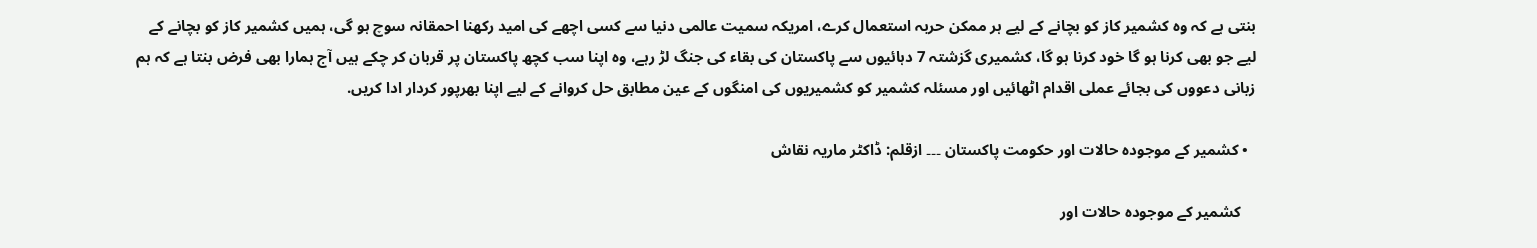بنتی ہے کہ وہ کشمیر کاز کو بچانے کے لیے ہر ممکن حربہ استعمال کرے، امریکہ سمیت عالمی دنیا سے کسی اچھے کی امید رکھنا احمقانہ سوچ ہو گی، ہمیں کشمیر کاز کو بچانے کے لیے جو بھی کرنا ہو گا خود کرنا ہو گا، کشمیری گزشتہ 7 دہائیوں سے پاکستان کی بقاء کی جنگ لڑ رہے، وہ اپنا سب کچھ پاکستان پر قربان کر چکے ہیں آج ہمارا بھی فرض بنتا ہے کہ ہم زبانی دعووں کی بجائے عملی اقدام اٹھائیں اور مسئلہ کشمیر کو کشمیریوں کی امنگوں کے عین مطابق حل کروانے کے لیے اپنا بھرپور کردار ادا کریں.

  • کشمیر کے موجودہ حالات اور حکومت پاکستان ۔۔۔ ازقلم: ڈاکٹر ماریہ نقاش

    کشمیر کے موجودہ حالات اور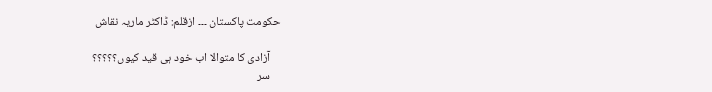حکومت پاکستان ۔۔۔ ازقلم: ڈاکٹر ماریہ نقاش

    آزادی کا متوالا اب خود ہی قید کیوں؟؟؟؟؟
    سر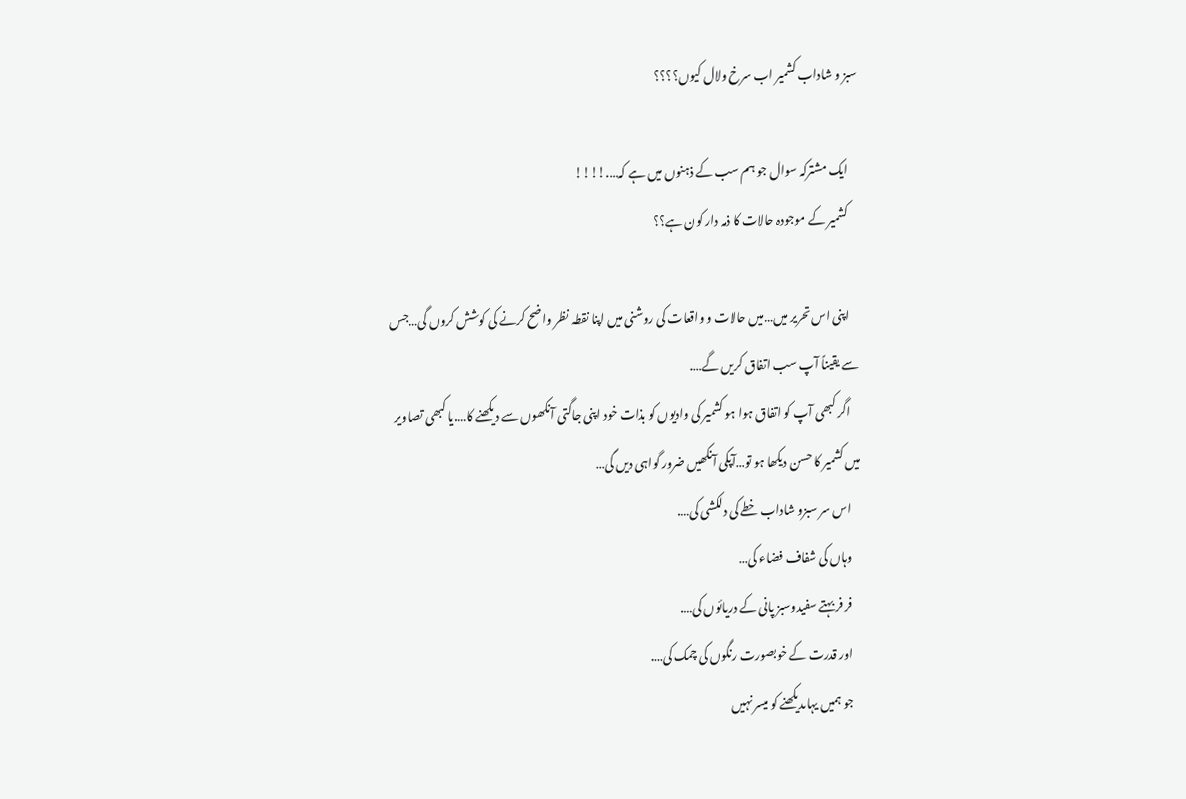سبز و شاداب کشمیر اب سرخ ولال کیوں؟؟؟؟

    ایک مشترکہ سوال جو ہم سب کے ذہنوں میں ہے کہ….!!!!
    کشمیر کے موجودہ حالات کا ذمہ دار کون ہے؟؟

    اپنی اس تحریر میں…میں حالات و واقعات کی روشنی میں اپنا نقطہ نظر واضح کرنے کی کوشش کروں گی…جس سے یقیناً آپ سب اتفاق کریں گے….
    اگر کبھی آپ کو اتفاق ہوا ہو کشمیر کی وادیوں کو بذات خود اپنی جاگتی آنکھوں سے دیکھنے کا….یا کبھی تصاویر میں کشمیر کا حسن دیکھا ہو تو…آپکی آنکھیں ضرور گواہی دیں گی…
    اس سر سبزو شاداب خطے کی دلکشی کی….
    وہاں کی شفاف فضاء کی…
    فر فر بہتے سفیدوسبز پانی کے دریائوں کی….
    اور قدرت کے خوبصورت رنگوں کی چمک کی….
    جو ہمیں یہاںدیکھنے کو میسر نہیں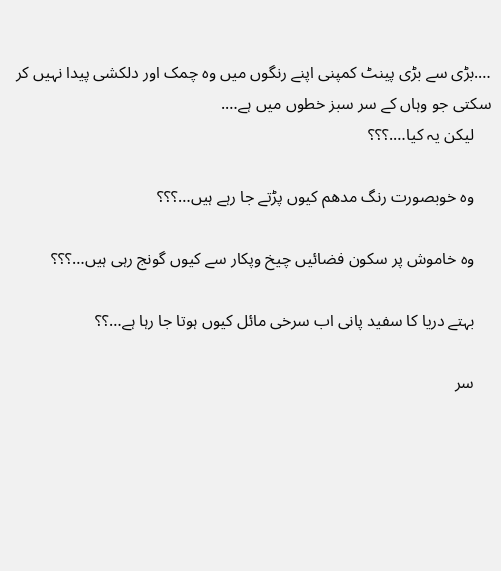….بڑی سے بڑی پینٹ کمپنی اپنے رنگوں میں وہ چمک اور دلکشی پیدا نہیں کر سکتی جو وہاں کے سر سبز خطوں میں ہے….
    لیکن یہ کیا….؟؟؟

    وہ خوبصورت رنگ مدھم کیوں پڑتے جا رہے ہیں…؟؟؟

    وہ خاموش پر سکون فضائیں چیخ وپکار سے کیوں گونج رہی ہیں…؟؟؟

    بہتے دریا کا سفید پانی اب سرخی مائل کیوں ہوتا جا رہا ہے…؟؟

    سر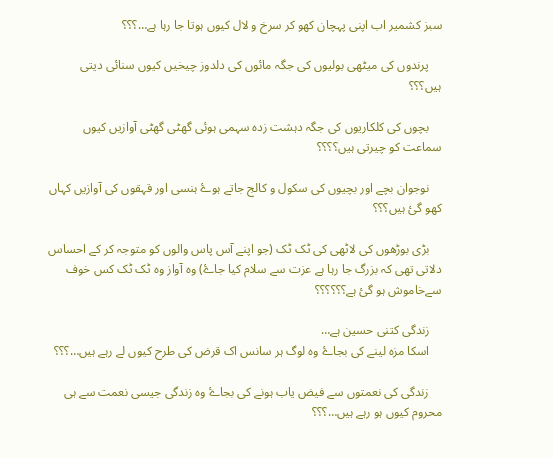سبز کشمیر اب اپنی پہچان کھو کر سرخ و لال کیوں ہوتا جا رہا ہے…؟؟؟

    پرندوں کی میٹھی بولیوں کی جگہ مائوں کی دلدوز چیخیں کیوں سنائی دیتی ہیں؟؟؟

    بچوں کی کلکاریوں کی جگہ دہشت زدہ سہمی ہوئی گھٹی گھٹی آوازیں کیوں سماعت کو چیرتی ہیں؟؟؟؟

    نوجوان بچے اور بچیوں کی سکول و کالج جاتے ہوۓ ہنسی اور قہقوں کی آوازیں کہاں کھو گئ ہیں؟؟؟

    بڑی بوڑھوں کی لاٹھی کی ٹک ٹک (جو اپنے آس پاس والوں کو متوجہ کر کے احساس دلاتی تھی کہ بزرگ جا رہا ہے عزت سے سلام کیا جاۓ) وہ آواز وہ ٹک ٹک کس خوف سےخاموش ہو گئ ہے؟؟؟؟؟؟

    زندگی کتنی حسین ہے…
    اسکا مزہ لینے کی بجاۓ وہ لوگ ہر سانس اک قرض کی طرح کیوں لے رہے ہیں…؟؟؟

    زندگی کی نعمتوں سے فیض یاب ہونے کی بجاۓ وہ زندگی جیسی نعمت سے ہی محروم کیوں ہو رہے ہیں…؟؟؟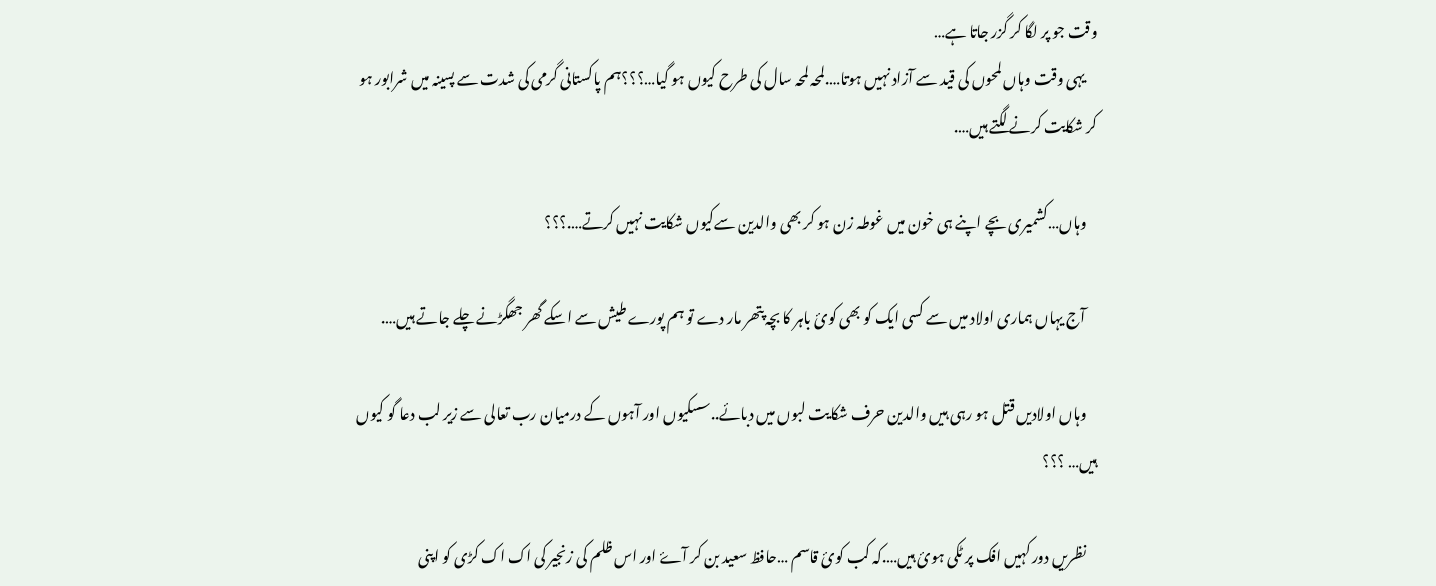وقت جو پر لگا کر گزر جاتا ہے…
    یہی وقت وہاں لمحوں کی قید سے آزاد نہیں ہوتا….لمحہ لمحہ سال کی طرح کیوں ہو گیا…؟؟؟ہم پاکستانی گرمی کی شدت سے پسینہ میں شرابور ہو کر شکایت کرنے لگتے ہیں….

    وہاں…کشمیری بچے اپنے ہی خون میں غوطہ زن ہو کر بھی والدین سےکیوں شکایت نہیں کرتے….؟؟؟

    آج یہاں ہماری اولاد میں سے کسی ایک کو بھی کوئ باہر کا بچہ پتھر مار دے تو ہم پورے طیش سے اسکے گھر جھگڑنے چلے جاتے ہیں….

    وہاں اولادیں قتل ہو رہی ہیں والدین حرف شکایت لبوں میں دبائے..سسکیوں اور آہوں کے درمیان رب تعالی سے زیر لب دعا گو کیوں ہیں… ؟؟؟

    نظریں دور کہیں افک پر ٹکی ہوئ ہیں….کہ کب کوئ قاسم …حافظ سعید بن کر آۓ اور اس ظلم کی زنجیر کی اک اک کڑی کو اپنی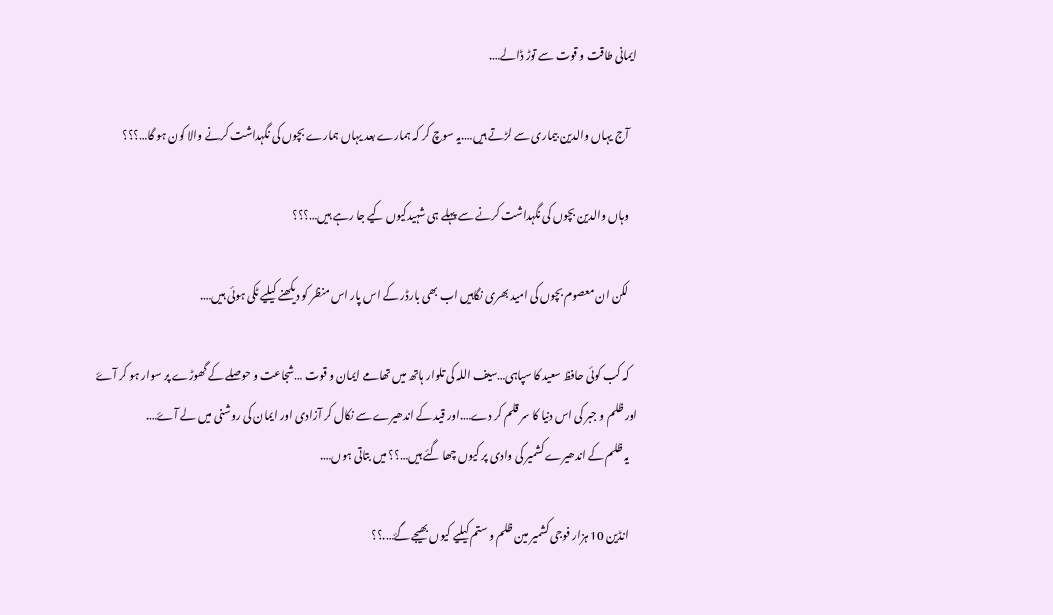ایمانی طاقت و قوت سے توڑ ڈالے….

    آج یہاں والدین بیماری سے لڑتے ہیں….یہ سوچ کر کہ ہمارے بعد یہاں ہمارے بچوں کی نگہداشت کرنے والا کون ہو گا…؟؟؟

    وہاں والدین بچوں کی نگہداشت کرنے سے پہلے ہی شہیدکیوں کیے جا رہے ہیں…؟؟؟

    لکن ان معصوم بچوں کی امید بھری نگاہیں اب بھی بارڈر کے اس پار اس منظر کو دیکھنے کیلیے ٹکی ہوئی ہیں….

    کہ کب کوئی حافظ سعید کا سپاہی…سیف اللہ کی تلوار ہاتھ میں تھامے ایمان و قوت …شجاعت و حوصلے کے گھوڑے پر سوار ہو کر آۓ اور ظلم و جبر کی اس دنیا کا سر قلم کر دے….اور قید کے اندھیرے سے نکال کر آزادی اور ایمان کی روشنی میں لے آۓ….
    یہ ظلم کے اندھیرے کشمیر کی وادی پر کیوں چھا گئے ہیں…؟؟ میں بتاتی ہوں….

    انڈین 10 ہزار فوجی کشمیر مین ظلم و ستم کیلیے کیوں بھیجے گۓ….؟؟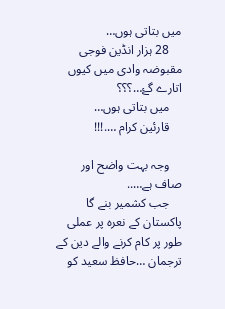میں بتاتی ہوں…
    28 ہزار انڈین فوجی مقبوضہ وادی میں کیوں اتارے گۓ…؟؟؟
    میں بتاتی ہوں…
    قارئین کرام ….!!!

    وجہ بہت واضح اور صاف ہے…..
    جب کشمیر بنے گا پاکستان کے نعرہ پر عملی طور پر کام کرنے والے دین کے ترجمان …حافظ سعید کو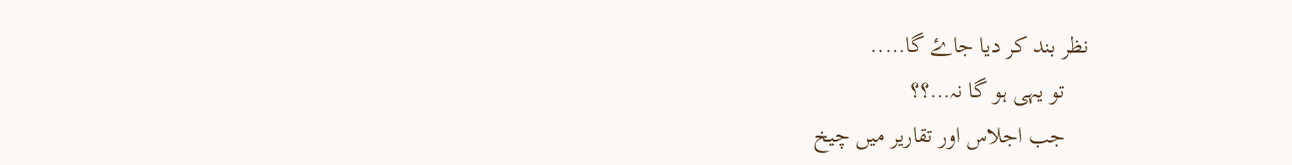نظر بند کر دیا جاۓ گا…..
    تو یہی ہو گا نہ…؟؟
    جب اجلاس اور تقاریر میں چیخ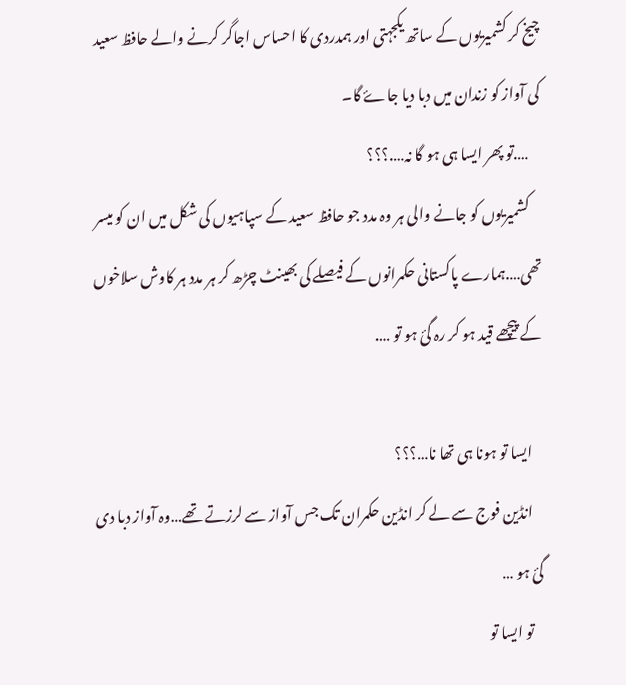چیخ کر کشمیریوں کے ساتھ یکجہتی اور ہمدردی کا احساس اجاگر کرنے والے حافظ سعید کی آواز کو زندان میں دبا دیا جاۓ گا۔
    ….تو پھر ایسا ہی ہو گا نہ….؟؟؟
    کشمیریوں کو جانے والی ہر وہ مدد جو حافظ سعید کے سپاہیوں کی شکل میں ان کو میسر تھی….ہمارے پاکستانی حکمرانوں کے فیصلے کی بھینٹ چڑھ کر ہر مدد ہر کاوش سلاخوں کے پیچھے قید ہو کر رہ گئ ہو تو ….

    ایسا تو ہونا ہی تھا نا…؟؟؟
    انڈین فوج سے لے کر انڈین حکمران تک جس آواز سے لرزتے تھے…وہ آواز دبا دی گئ ہو …
    تو ایسا تو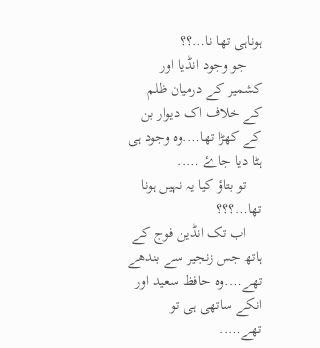ہوناہی تھا نا…؟؟
    جو وجود انڈیا اور کشمیر کے درمیان ظلم کے خلاف اک دیوار بن کے کھڑا تھا….وہ وجود ہی ہٹا دیا جاۓ …..
    تو بتاؤ کیا یہ نہیں ہونا تھا…؟؟؟
    اب تک انڈین فوج کے ہاتھ جس زنجیر سے بندھے تھے….وہ حافظ سعید اور انکے ساتھی ہی تو تھے…..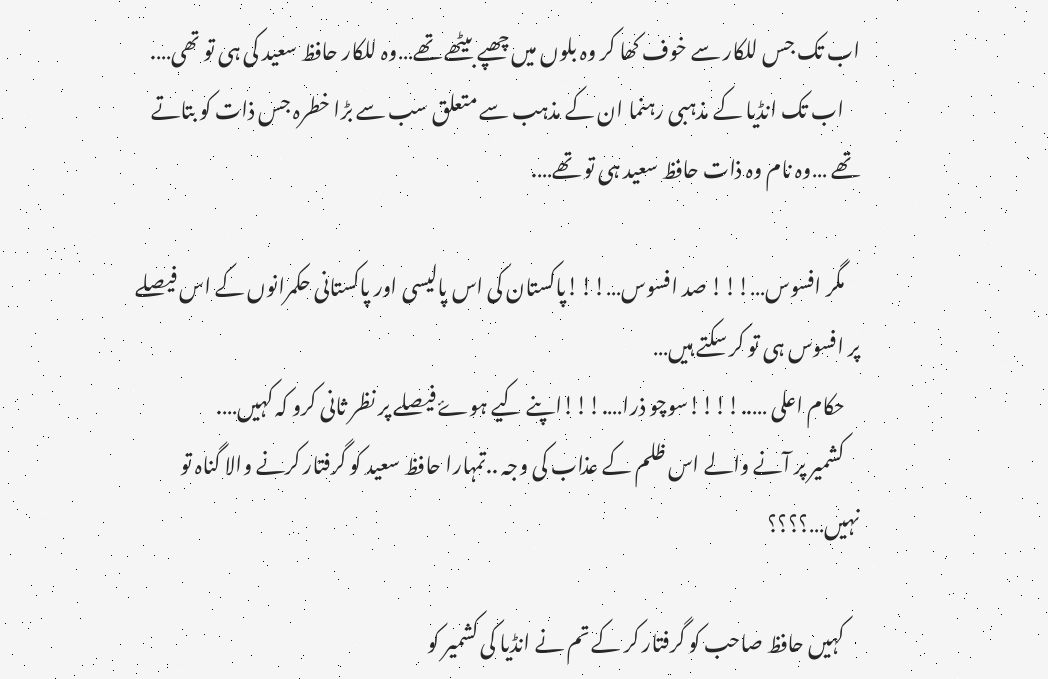اب تک جس للکار سے خوف کھا کر وہ بلوں میں چھپے بیٹھے تھے…وہ للکار حافظ سعید کی ہی تو تھی….
    اب تک انڈیا کے مذہبی رہنما ان کے مذہب سے متعلق سب سے بڑا خطرہ جس ذات کو بتاتے تھے …وہ نام وہ ذات حافظ سعید ہی تو تھے….

    مگر افسوس…!!! صد افسوس…!!!پاکستان کی اس پالیسی اور پاکستانی حکمرانوں کے اس فیصلے پر افسوس ہی تو کر سکتے ہیں…
    حکام اعلی …..!!!!سوچو ذرا….!!!اپنے کیے ہوۓ فیصلے پر نظر ثانی کرو کہ کہیں….
    کشمیر پر آنے والے اس ظلم کے عذاب کی وجہ ..تمہارا حافظ سعید کو گرفتار کرنے والا گناہ تو نہیں…؟؟؟؟

    کہیں حافظ صاحب کو گرفتار کر کے تم نے انڈیا کی کشمیر کو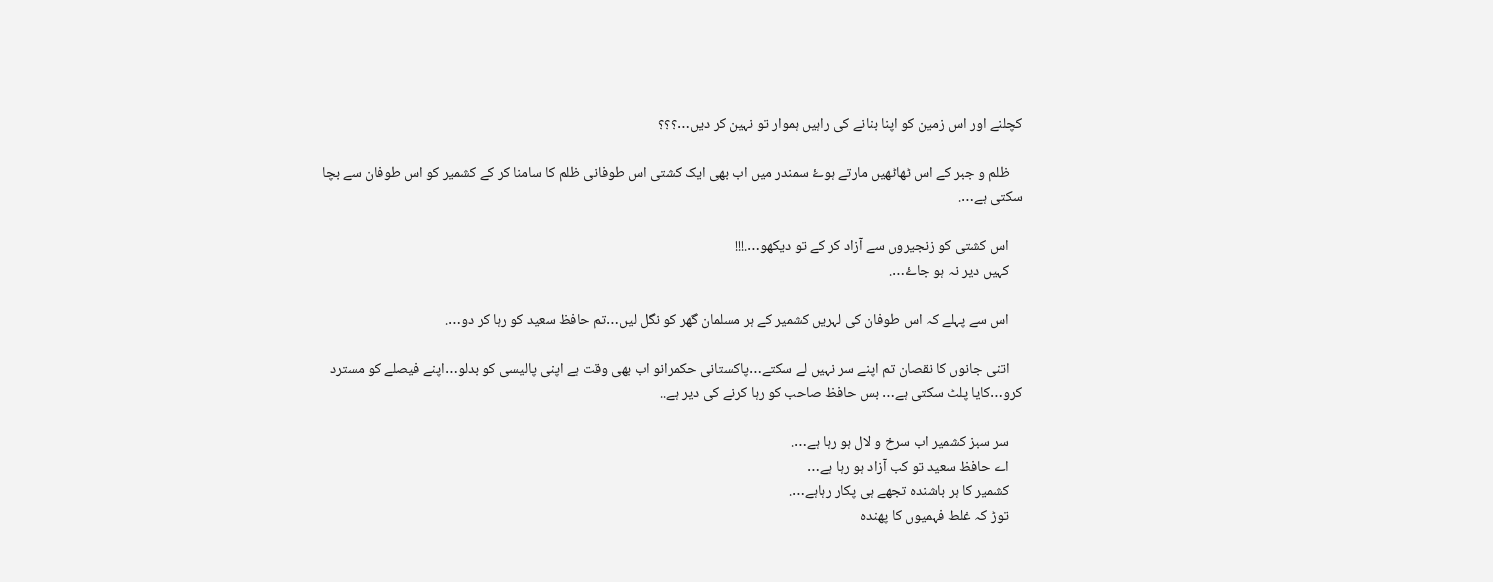کچلنے اور اس زمین کو اپنا بنانے کی راہیں ہموار تو نہین کر دیں…؟؟؟

    ظلم و جبر کے اس ٹھاٹھیں مارتے ہوۓ سمندر میں اب بھی ایک کشتی اس طوفانی ظلم کا سامنا کر کے کشمیر کو اس طوفان سے بچا سکتی ہے….

    اس کشتی کو زنجیروں سے آزاد کر کے تو دیکھو….!!!
    کہیں دیر نہ ہو جاۓ….

    اس سے پہلے کہ اس طوفان کی لہریں کشمیر کے ہر مسلمان گھر کو نگل لیں…تم حافظ سعید کو رہا کر دو….

    اتنی جانوں کا نقصان تم اپنے سر نہیں لے سکتے…پاکستانی حکمرانو اب بھی وقت ہے اپنی پالیسی کو بدلو…اپنے فیصلے کو مسترد کرو…کایا پلٹ سکتی ہے… بس حافظ صاحب کو رہا کرنے کی دیر ہے..

    سر سبز کشمیر اب سرخ و لال ہو رہا ہے….
    اے حافظ سعید تو کب آزاد ہو رہا ہے…
    کشمیر کا ہر باشندہ تجھے ہی پکار رہاہے….
    توڑ کہ غلط فہمیوں کا پھندہ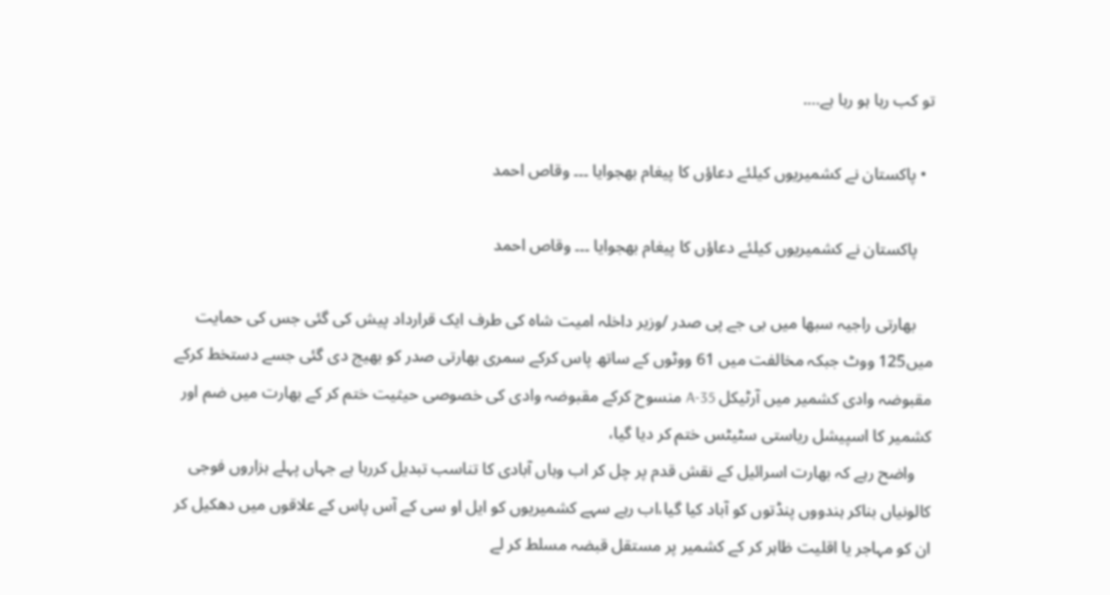تو کب رہا ہو رہا ہے….

  • پاکستان نے کشمیریوں کیلئے دعاؤں کا پیغام بھجوایا ۔۔۔ وقاص احمد

    پاکستان نے کشمیریوں کیلئے دعاؤں کا پیغام بھجوایا ۔۔۔ وقاص احمد

    بھارتی راجیہ سبھا میں بی جے پی صدر /وزیر داخلہ امیت شاہ کی طرف ایک قرارداد پیش کی گئی جس کی حمایت میں125 ووٹ جبکہ مخالفت میں 61 ووٹوں کے ساتھ پاس کرکے سمری بھارتی صدر کو بھیج دی گئی جسے دستخط کرکے مقبوضہ وادی کشمیر میں آرٹیکل 35-A منسوح کرکے مقبوضہ وادی کی خصوصی حیثیت ختم کر کے بھارت میں ضم اور کشمیر کا اسپیشل ریاستی سٹیٹس ختم کر دیا گیا،
    واضح رہے کہ بھارت اسرائیل کے نقش قدم پر چل کر اب وہاں آبادی کا تناسب تبدیل کررہا ہے جہاں پہلے ہزاروں فوجی کالونیاں بناکر ہندووں پنڈتوں کو آباد کیا گیا،اب رہے سہے کشمیریوں کو ایل او سی کے آس پاس کے علاقوں میں دھکیل کر ان کو مہاجر یا اقلیت ظاہر کر کے کشمیر پر مستقل قبضہ مسلط کر لے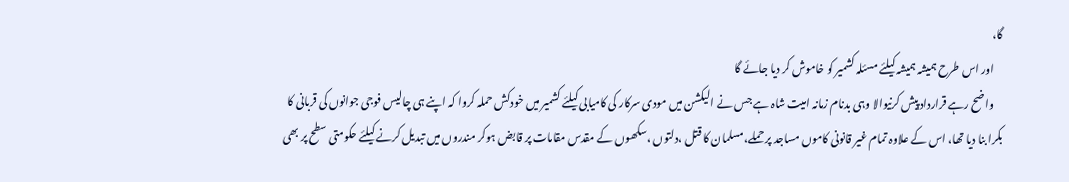گا،
    اور اس طرح ہمیشہ ہمیشہ کیلئے مسئلہ کشمیر کو خاموش کر دیا جائے گا
    واضح رہے قرارداد پیش کرنیوالا وہی بدنام زمانہ امیت شاہ ہے جس نے الیکشن میں مودی سرکار کی کامیابی کیلئے کشمیر میں خودکش حملہ کروا کہ اپنے ہی چالیس فوجی جوانوں کی قربانی کا بکرا بنا دیا تھا، اس کے علاوہ تمام غیر قانونی کاموں مساجد پر حملے،مسلمان کا قتل ،دلتوں ،سکھوں کے مقدس مقامات پر قابض ہوکر مندروں میں تبدیل کرنے کیلئے حکومتی سطح پر بھی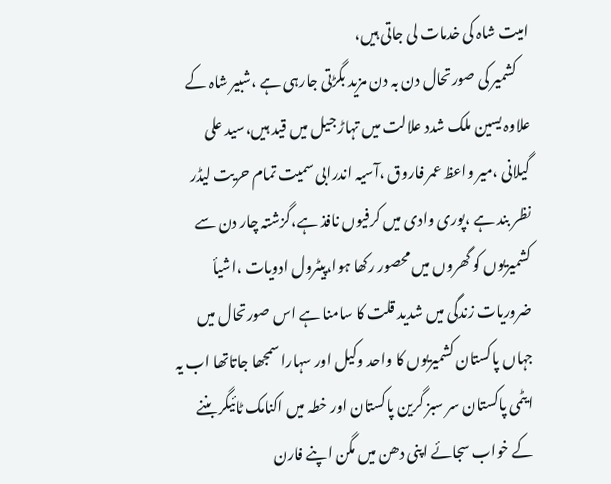امیت شاہ کی خدمات لی جاتی ہیں،
    کشمیر کی صورتحال دن بہ دن مزید بگڑتی جارہی ہے ،شبیر شاہ کے علاوہ یسین ملک شدد علالت میں تہاڑ جیل میں قید ہیں،سید علی گیلانی ،میر واعظ عمر فاروق ،آسیہ اندرابی سمیت تمام حریت لیڈر نظر بند ہے ،پوری وادی میں کرفیوں نافذ ہے،گزشتہ چار دن سے کشمیریوں کو گھروں میں محصور رکھا ہوا،پیٹرول ادویات ،اشیأ ضروریات زندگی میں شدید قلت کا سامنا ہے اس صورتحال میں جہاں پاکستان کشمیریوں کا واحد وکیل اور سہارا سمجھا جاتاتھا اب یہ ایٹمی پاکستان سر سبز گرین پاکستان اور خطہ میں اکنامک ٹائیگر بننے کے خواب سجائے اپنی دھن میں مگن اپنے فارن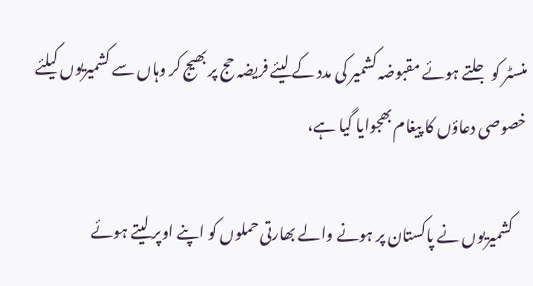منسٹر کو جلتے ہوئے مقبوضہ کشمیر کی مدد کے لیئے فریضہ حج پر بھیج کر وہاں سے کشمیریوں کیلئے خصوصی دعاؤں کا پیغام بھجوایا گیا ہے،

    کشمیریوں نے پاکستان پر ہونے والے بھارتی حملوں کو اپنے اوپر لیتے ہوئے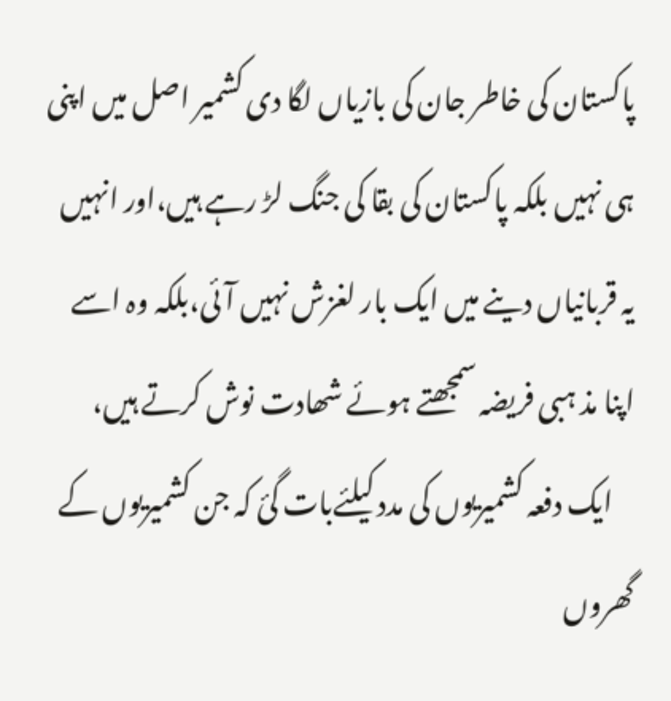پاکستان کی خاطر جان کی بازیاں لگا دی کشمیر اصل میں اپنی ہی نہیں بلکہ پاکستان کی بقا کی جنگ لڑ رہے ہیں،اور انہیں یہ قربانیاں دینے میں ایک بار لغزش نہیں آئی،بلکہ وہ اسے اپنا مذ ہبی فریضہ سمجھتے ہوئے شھادت نوش کرتے ہیں،
    ایک دفعہ کشمیریوں کی مدد کیلئےبات گئ کہ جن کشمیریوں کے گھروں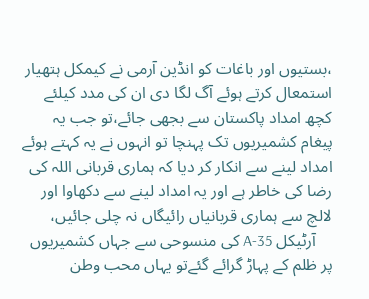،بستیوں اور باغات کو انڈین آرمی نے کیمکل ہتھیار استمعال کرتے ہوئے آگ لگا دی ان کی مدد کیلئے کچھ امداد پاکستان سے بجھی جائے،تو جب یہ پیغام کشمیریوں تک پہنچا تو انہوں نے یہ کہتے ہوئے امداد لینے سے انکار کر دیا کہ ہماری قربانی اللہ کی رضا کی خاطر ہے اور یہ امداد لینے سے دکھاوا اور لالچ سے ہماری قربانیاں رائیگاں نہ چلی جائیں،
    آرٹیکل 35-A کی منسوحی سے جہاں کشمیریوں پر ظلم کے پہاڑ گرائے گئےتو یہاں محب وطن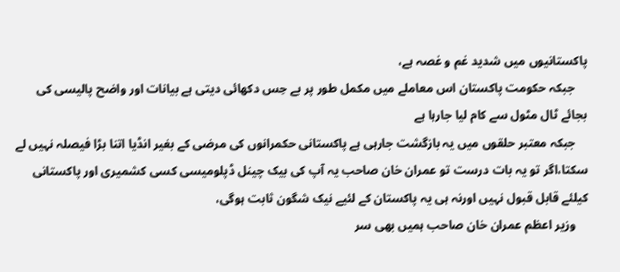پاکستانیوں میں شدید غم و غصہ ہے،
    جبکہ حکومت پاکستان اس معاملے میں مکمل طور پر بے حِس دکھائی دیتی ہے بیانات اور واضح پالیسی کی بجائے ٹال مٹول سے کام لیا جارہا ہے
    جبکہ معتبر حلقوں میں یہ بازگشت جارہی ہے پاکستانی حکمرانوں کی مرضی کے بغیر انڈیا اتنا بڑا فیصلہ نہیں لے سکتا،اگر تو یہ بات درست تو عمران خان صاحب یہ آپ کی بیک چینل ڈپلومیسی کسی کشمیری اور پاکستانی کیلئے قابل قبول نہیں اورنہ ہی یہ پاکستان کے لئیے نیک شگون ثابت ہوگی،
    وزیر اعظم عمران خان صاحب ہمیں بھی سر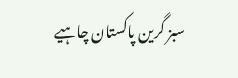سبز گرین پاکستان چاہیے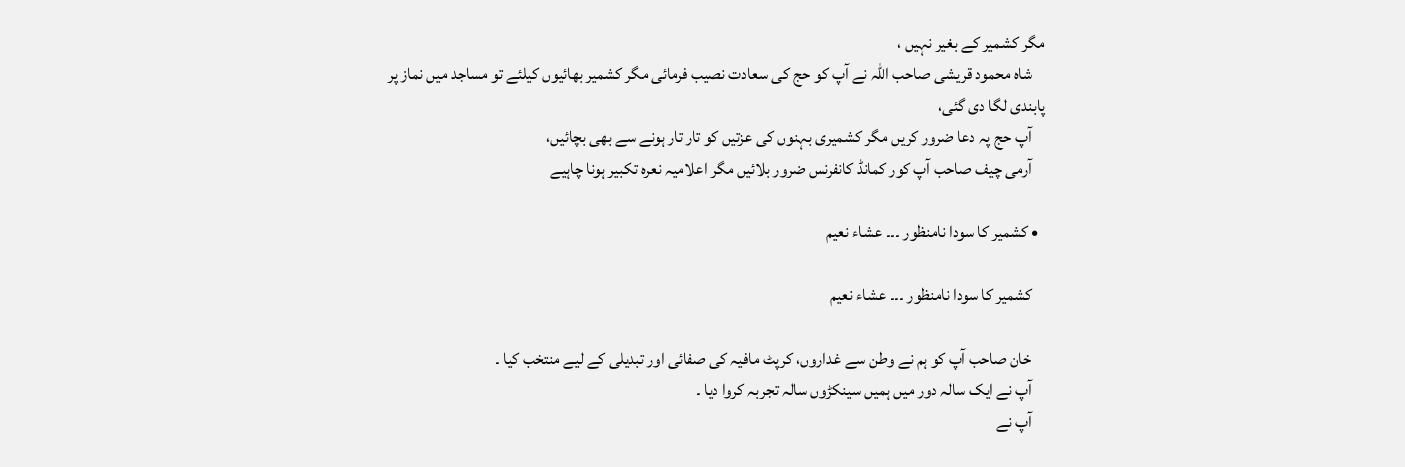مگر کشمیر کے بغیر نہیں ،
    شاہ محمود قریشی صاحب اللہ نے آپ کو حج کی سعادت نصیب فرمائی مگر کشمیر بھائیوں کیلئے تو مساجد میں نماز پر پابندی لگا دی گئی،
    آپ حج پہ دعا ضرور کریں مگر کشمیری بہنوں کی عزتیں کو تار تار ہونے سے بھی بچائیں،
    آرمی چیف صاحب آپ کور کمانڈ کانفرنس ضرور بلائیں مگر اعلامیہ نعرہ تکبیر ہونا چاہیے

  • کشمیر کا سودا نامنظور ۔۔۔ عشاء نعیم

    کشمیر کا سودا نامنظور ۔۔۔ عشاء نعیم

    خان صاحب آپ کو ہم نے وطن سے غداروں، کرپٹ مافیہ کی صفائی اور تبدیلی کے لیے منتخب کیا ۔
    آپ نے ایک سالہ دور میں ہمیں سینکڑوں سالہ تجربہ کروا دیا ۔
    آپ نے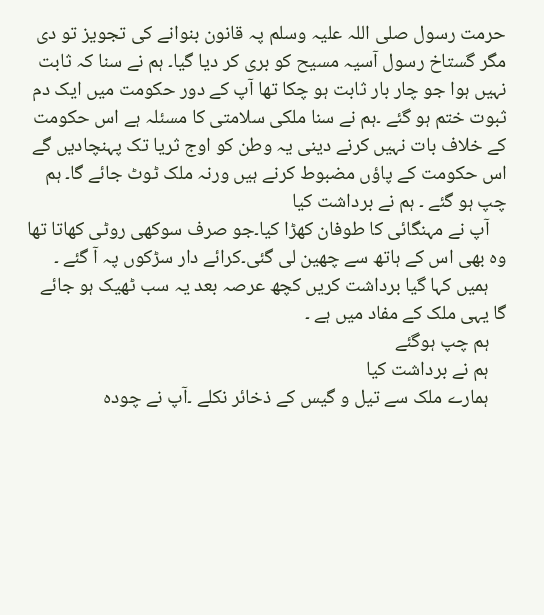حرمت رسول صلی اللہ علیہ وسلم پہ قانون بنوانے کی تجویز تو دی مگر گستاخ رسول آسیہ مسیح کو بری کر دیا گیا۔ ہم نے سنا کہ ثابت نہیں ہوا جو چار بار ثابت ہو چکا تھا آپ کے دور حکومت میں ایک دم ثبوت ختم ہو گئے ۔ہم نے سنا ملکی سلامتی کا مسئلہ ہے اس حکومت کے خلاف بات نہیں کرنے دینی یہ وطن کو اوج ثریا تک پہنچادیں گے اس حکومت کے پاؤں مضبوط کرنے ہیں ورنہ ملک ٹوٹ جائے گا۔ ہم چپ ہو گئے ۔ ہم نے برداشت کیا
    آپ نے مہنگائی کا طوفان کھڑا کیا۔جو صرف سوکھی روٹی کھاتا تھا وہ بھی اس کے ہاتھ سے چھین لی گئی۔کرائے دار سڑکوں پہ آ گئے ۔
    ہمیں کہا گیا برداشت کریں کچھ عرصہ بعد یہ سب ٹھیک ہو جائے گا یہی ملک کے مفاد میں ہے ۔
    ہم چپ ہوگئے
    ہم نے برداشت کیا
    ہمارے ملک سے تیل و گیس کے ذخائر نکلے ۔آپ نے چودہ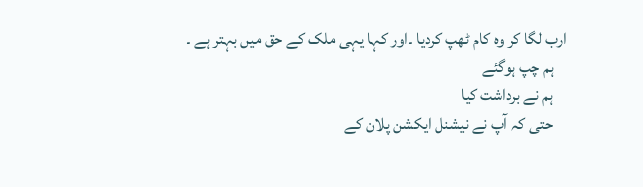ارب لگا کر وہ کام ٹھپ کردیا ۔اور کہا یہی ملک کے حق میں بہتر ہے ۔
    ہم چپ ہوگئے
    ہم نے برداشت کیا
    حتی کہ آپ نے نیشنل ایکشن پلان کے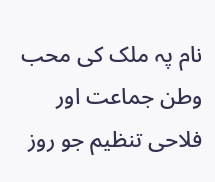نام پہ ملک کی محب وطن جماعت اور فلاحی تنظیم جو روز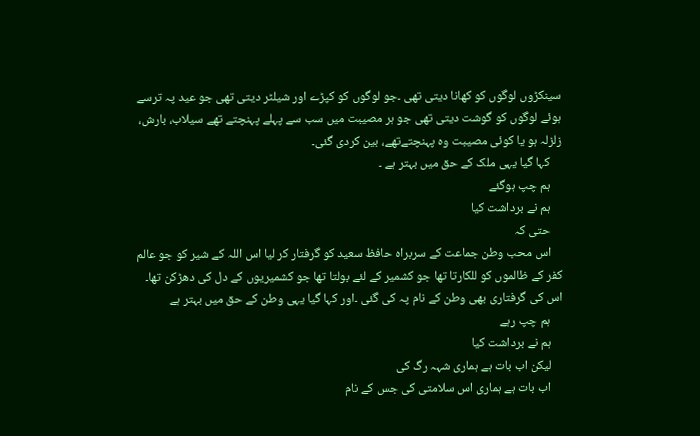سینکڑوں لوگوں کو کھانا دیتی تھی ۔جو لوگوں کو کپڑے اور شیلٹر دیتی تھی جو عید پہ ترسے ہوئے لوگوں کو گوشت دیتی تھی جو ہر مصیبت میں سب سے پہلے پہنچتے تھے سیلاب، بارش، زلزلہ ہو یا کوئی مصیبت وہ پہنچتےتھے، بین کردی گئی۔
    کہا گیا یہی ملک کے حق میں بہتر ہے ۔
    ہم چپ ہوگئے
    ہم نے برداشت کیا
    حتی کہ
    اس محب وطن جماعت کے سربراہ حافظ سعید کو گرفتار کر لیا اس اللہ کے شیر کو جو عالم کفر کے ظالموں کو للکارتا تھا جو کشمیر کے لئے بولتا تھا جو کشمیریوں کے دل کی دھڑکن تھا۔ اس کی گرفتاری بھی وطن کے نام پہ کی گئی ۔اور کہا گیا یہی وطن کے حق میں بہتر ہے
    ہم چپ رہے
    ہم نے برداشت کیا
    لیکن اب بات ہے ہماری شہہ رگ کی
    اب بات ہے ہماری اس سلامتی کی جس کے نام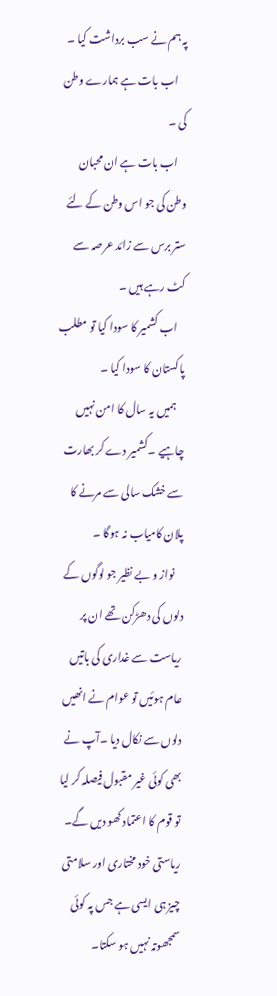پہ ہم نے سب برداشت کیا ۔
    اب بات ہے ہمارے وطن کی ۔
    اب بات ہے ان محبان وطن کی جو اس وطن کے لئے ستر برس سے زائد عرصہ سے کٹ رہے ہیں ۔
    اب کشمیر کا سودا کیا تو مطلب پاکستان کا سودا کیا ۔
    ہمیں یہ سال کا امن نہیں چاہیے ۔کشمیر دے کر بھارت سے خشک سالی سے مرنے کا پلان کامیاب نہ ہوگا ۔
    نواز و بے نظیر جو لوگوں کے دلوں کی دھڑکن تھے ان پر ریاست سے غداری کی باتیں عام ہوئیں تو عوام نے انھیں دلوں سے نکال دیا ۔آپ نے بھی کوئی غیر مقبول فیصلہ کر لیا تو قوم کا اعتماد کھو دیں گے۔ ریاستی خود مختاری اور سلامتی چیز ہی ایسی ہے جس پہ کوئی سمجھوتہ نہیں ہو سکتا۔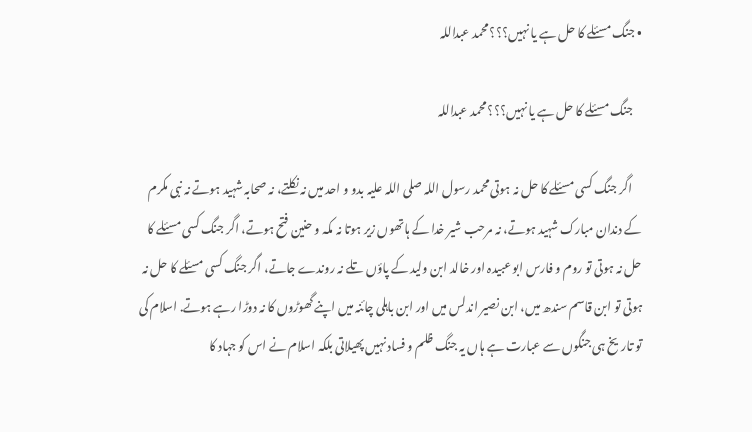• جنگ مسئلے کا حل ہے یا نہیں؟؟؟ محمد عبداللہ

    جنگ مسئلے کا حل ہے یا نہیں؟؟؟ محمد عبداللہ

    اگر جنگ کسی مسئلے کا حل نہ ہوتی محمد رسول اللہ صلی اللہ علیہ بدو و احد میں نہ نکلتے، نہ صحابہ شہید ہوتے نہ نبی مکرم کے دندان مبارک شہید ہوتے، نہ مرحب شیر خدا کے ہاتھوں زیر ہوتا نہ مکہ و حنین فتح ہوتے، اگر جنگ کسی مسئلے کا حل نہ ہوتی تو روم و فارس ابو عبیدہ اور خالد ابن ولید کے پاؤں تلے نہ روندے جاتے، اگر جنگ کسی مسئلے کا حل نہ ہوتی تو ابن قاسم سندھ میں، ابن نصیر اندلس میں اور ابن باہلی چائنہ میں اپنے گھوڑوں کا نہ دوڑا رہے ہوتے. اسلام کی تو تاریخ ہی جنگوں سے عبارت ہے ہاں یہ جنگ ظلم و فساد نہیں پھیلاتی بلکہ اسلام نے اس کو جہاد کا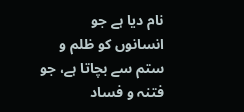نام دیا ہے جو انسانوں کو ظلم و ستم سے بچاتا ہے، جو فتنہ و فساد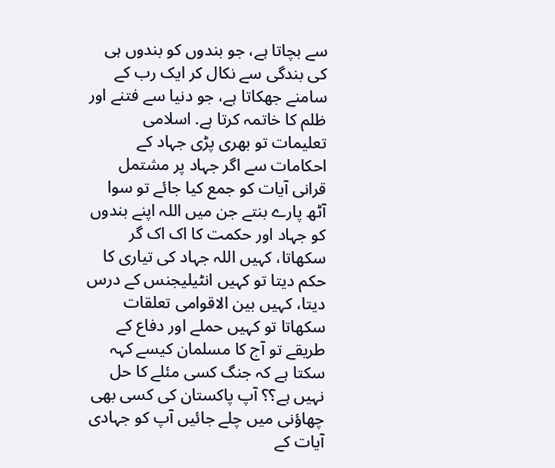سے بچاتا ہے، جو بندوں کو بندوں ہی کی بندگی سے نکال کر ایک رب کے سامنے جھکاتا ہے، جو دنیا سے فتنے اور ظلم کا خاتمہ کرتا ہے. اسلامی تعلیمات تو بھری پڑی جہاد کے احکامات سے اگر جہاد پر مشتمل قرانی آیات کو جمع کیا جائے تو سوا آٹھ پارے بنتے جن میں اللہ اپنے بندوں کو جہاد اور حکمت کا اک اک گر سکھاتا، کہیں اللہ جہاد کی تیاری کا حکم دیتا تو کہیں انٹیلیجنس کے درس دیتا، کہیں بین الاقوامی تعلقات سکھاتا تو کہیں حملے اور دفاع کے طریقے تو آج کا مسلمان کیسے کہہ سکتا ہے کہ جنگ کسی مئلے کا حل نہیں ہے؟؟ آپ پاکستان کی کسی بھی چھاؤنی میں چلے جائیں آپ کو جہادی آیات کے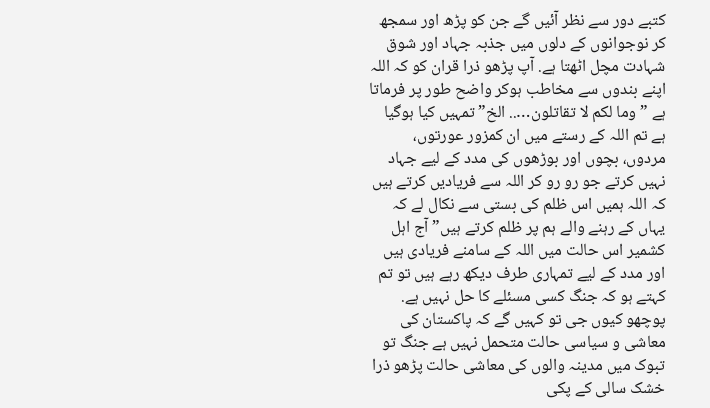کتبے دور سے نظر آئیں گے جن کو پڑھ اور سمجھ کر نوجوانوں کے دلوں میں جذبہ جہاد اور شوق شہادت مچل اٹھتا ہے. آپ پڑھو ذرا قران کو کہ اللہ اپنے بندوں سے مخاطب ہوکر واضح طور پر فرماتا ہے ” وما لکم لا تقاتلون….. الخ” تمہیں کیا ہوگیا ہے تم اللہ کے رستے میں ان کمزور عورتوں، مردوں، بچوں اور بوڑھوں کی مدد کے لیے جہاد نہیں کرتے جو رو رو کر اللہ سے فریادیں کرتے ہیں کہ اللہ ہمیں اس ظلم کی بستی سے نکال لے کہ یہاں کے رہنے والے ہم پر ظلم کرتے ہیں” آج اہل کشمیر اس حالت میں اللہ کے سامنے فریادی ہیں اور مدد کے لیے تمہاری طرف دیکھ رہے ہیں تو تم کہتے ہو کہ جنگ کسی مسئلے کا حل نہیں ہے. پوچھو کیوں جی تو کہیں گے کہ پاکستان کی معاشی و سیاسی حالت متحمل نہیں ہے جنگ تو تبوک میں مدینہ والوں کی معاشی حالت پڑھو ذرا خشک سالی کے پکی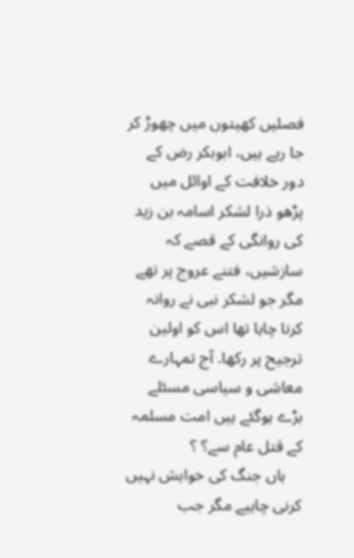فصلیں کھیتوں میں چھوڑ کر جا رہے ہیں، ابوبکر رض کے دور خلافت کے اوائل میں پڑھو ذرا لشکر اسامہ بن زید کی روانگی کے قصے کہ سازشیں، فتنے عروج پر تھے مگر جو لشکر نبی نے روانہ کرنا چاہا تھا اس کو اولین ترجیح پر رکھا. آج تمہارے معاشی و سیاسی مسئلے بڑے ہوگئے ہیں امت مسلمہ کے قتل عام سے؟ ؟
    ہاں جنگ کی خواہش نہیں کرنی چاہیے مگر جب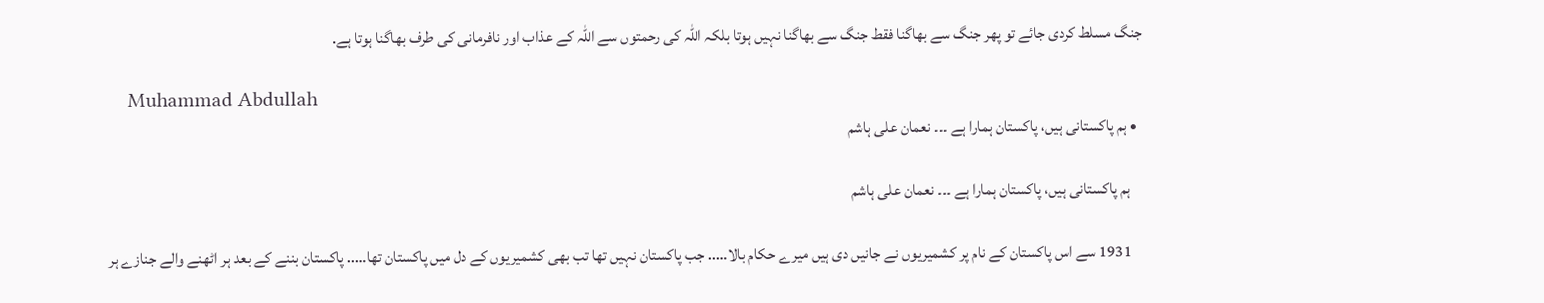جنگ مسلط کردی جائے تو پھر جنگ سے بھاگنا فقط جنگ سے بھاگنا نہیں ہوتا بلکہ اللہ کی رحمتوں سے اللہ کے عذاب اور نافرمانی کی طرف بھاگنا ہوتا ہے.

    Muhammad Abdullah
  • ہم پاکستانی ہیں، پاکستان ہمارا ہے ۔۔۔ نعمان علی ہاشم

    ہم پاکستانی ہیں، پاکستان ہمارا ہے ۔۔۔ نعمان علی ہاشم

    1931 سے اس پاکستان کے نام پر کشمیریوں نے جانیں دی ہیں میرے حکام بالا….. جب پاکستان نہیں تھا تب بھی کشمیریوں کے دل میں پاکستان تھا….. پاکستان بننے کے بعد ہر اٹھنے والے جنازے ہر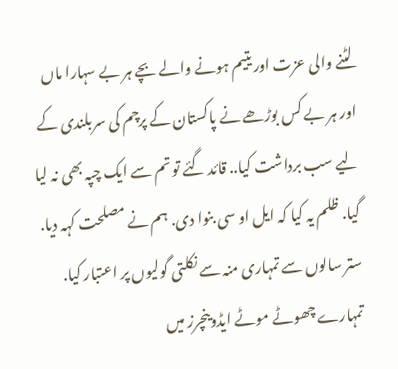لٹنے والی عزت اور یتیم ہونے والے بچے ہر بے سہارا ماں اور ہر بے کس بوڑھے نے پاکستان کے پرچم کی سربلندی کے لیے سب برداشت کیا.. قائد گئے تو تم سے ایک چپہ بھی نہ لیا گیا. ظلم یہ کیا کہ ایل او سی بنوا دی. ہم نے مصلحت کہہ دیا. ستر سالوں سے تمہاری منہ سے نکلتی گولیوں پر اعتبار کیا. تمہارے چھوٹے موٹے ایڈوینچرز میں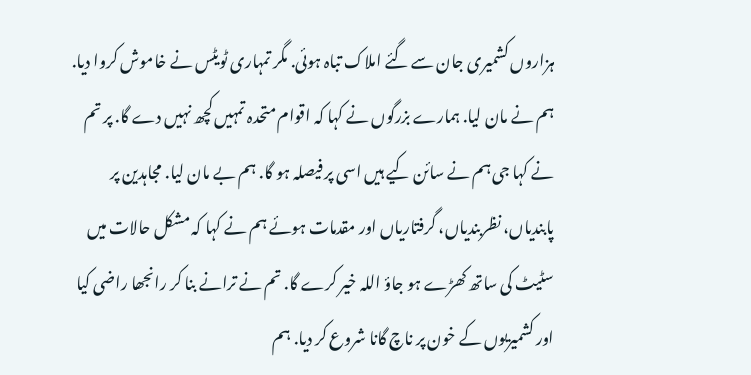ہزاروں کشمیری جان سے گئے املاک تباہ ہوئی. مگر تمہاری ٹویٹس نے خاموش کروا دیا. ہم نے مان لیا. ہمارے بزرگوں نے کہا کہ اقوام متحدہ تمہیں کچھ نہیں دے گا. پر تم نے کہا جی ہم نے سائن کیے ہیں اسی پر فیصلہ ہو گا. ہم بے مان لیا. مجاہدین پر پابندیاں، نظربندیاں، گرفتاریاں اور مقدمات ہوئے ہم نے کہا کہ مشکل حالات میں سٹیٹ کی ساتھ کھڑے ہو جاؤ اللہ خیر کرے گا. تم نے ترانے بنا کر رانجھا راضی کیا اور کشمیریوں کے خون پر ناچ گانا شروع کر دیا. ہم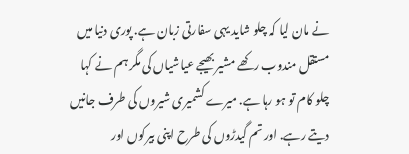نے مان لیا کہ چلو شاید یہی سفارتی زبان ہے. پوری دنیا میں مستقل مندوب رکھے مشیر بھیجے عیاشیاں کی مگر ہم نے کہا چلو کام تو ہو رہا ہے. میرے کشمیری شیروں کی طرف جانیں دیتے رہے. اور تم گیدڑوں کی طرح اپنی بیرکوں اور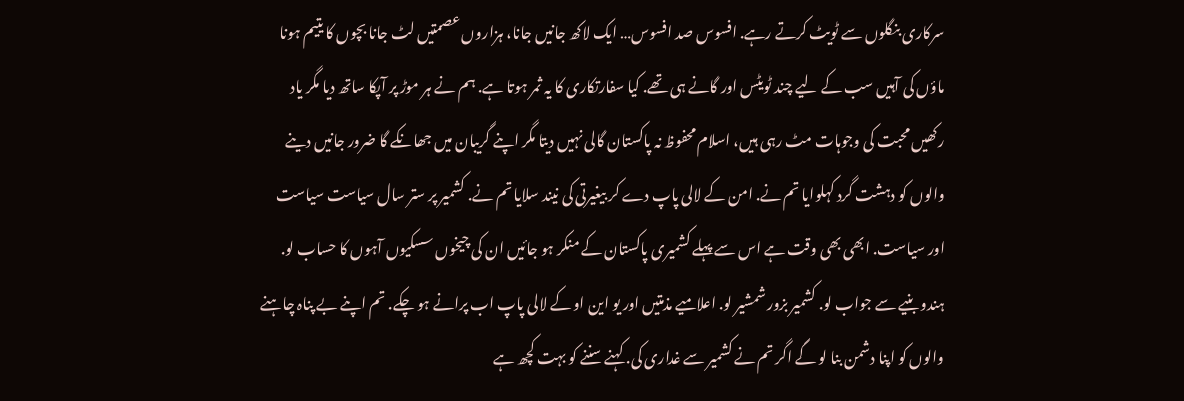سرکاری بنگلوں سے ٹویٹ کرتے رہے. افسوس صد افسوس… ایک لاکھ جانیں جانا، ہزاروں عصمتیں لٹ جانا بچوں کا یتیم ہونا ماؤں کی آہیں سب کے لیے چند ٹویٹس اور گانے ہی تھے. کیا سفارتکاری کا یہ ثمر ہوتا ہے. ہم نے ہر موڑ پر آپکا ساتھ دیا مگر یاد رکھیں محبت کی وجوہات مٹ رہی ہیں، اسلام محفوظ نہ پاکستان گالی نہیں دیتا مگر اپنے گریبان میں جھانکے گا ضرور جانیں دینے والوں کو دہشت گرد کہلوایا تم نے. امن کے لالی پاپ دے کر بیغیرتی کی نیند سلایا تم نے. کشمیر پر ستر سال سیاست سیاست اور سیاست. ابھی بھی وقت ہے اس سے پہلے کشمیری پاکستان کے منکر ہو جائیں ان کی چیخوں سسکیوں آہوں کا حساب لو. ہندو بنیے سے جواب لو. کشمیر بزور شمشیر لو. اعلامیے مذمتیں اور یو این او کے لالی پاپ اب پرانے ہو چکے. تم اپنے بے پناہ چاہنے والوں کو اپنا دشمن بنا لو گے اگر تم نے کشمیر سے غداری کی. کہنے سننے کو بہت کچھ ہے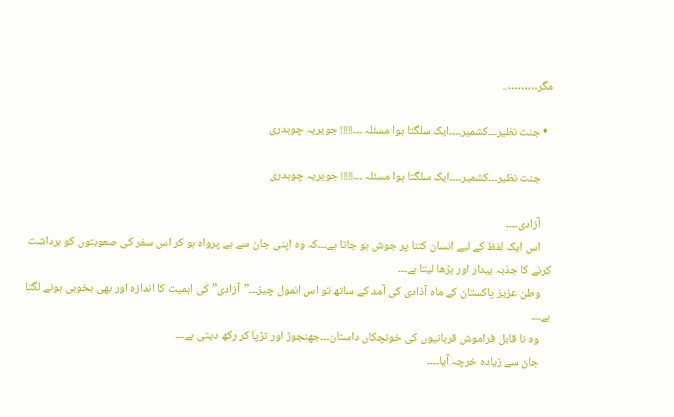مگر………..

  • جنت نظیر۔۔۔کشمیر۔۔۔۔ایک سلگتا ہوا مسئلہ ۔۔۔!!!!! جویریہ چوہدری

    جنت نظیر۔۔۔کشمیر۔۔۔۔ایک سلگتا ہوا مسئلہ ۔۔۔!!!!! جویریہ چوہدری

    آزادی۔۔۔۔
    اس ایک لفظ کے لیے انسان کتنا پر جوش ہو جاتا ہے۔۔۔کہ وہ اپنی جان سے بے پرواہ ہو کر اس سفر کی صعوبتوں کو برداشت کرنے کا جذبہ بیدار اور بڑھا لیتا ہے۔۔۔
    وطن عزیز پاکستان کے ماہ آذادی کی آمد کے ساتھ تو اس انمول چیز۔۔۔”آزادی”کی اہمیت کا اندازہ اور بھی بخوبی ہونے لگتا ہے۔۔۔
    وہ نا قابل فراموش قربانیوں کی خونچکاں داستان۔۔۔جھنجوڑ اور تڑپا کر رکھ دیتی ہے۔۔۔
    جان سے زیادہ خرچہ آیا۔۔۔۔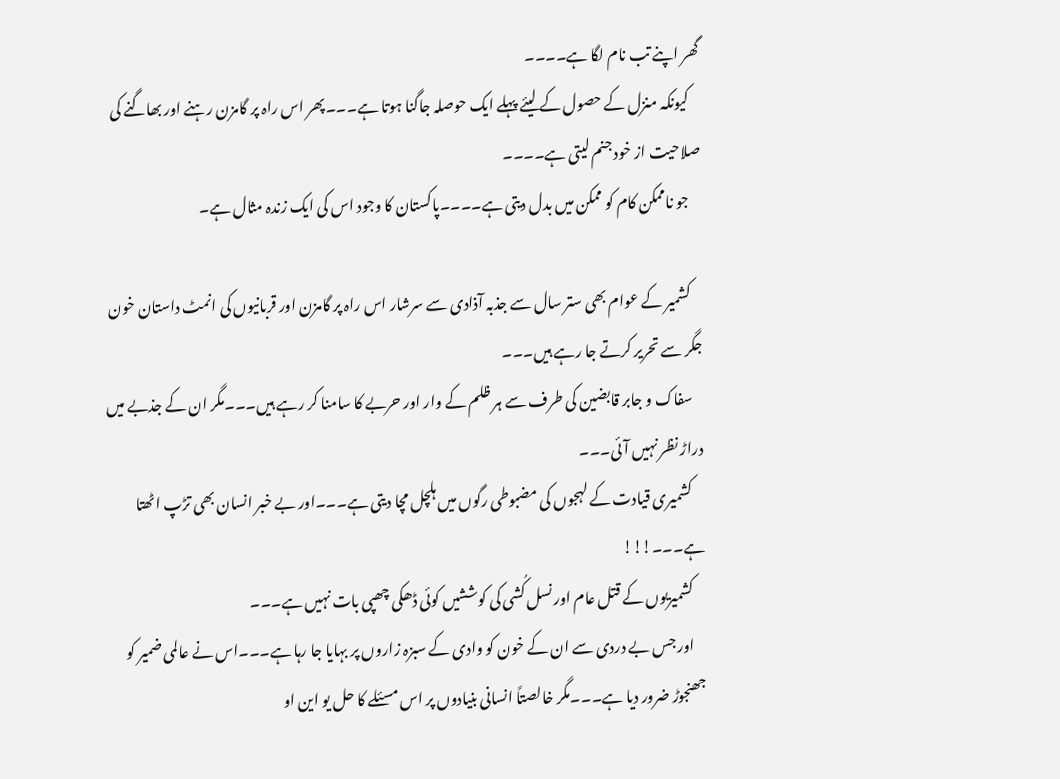گھر اپنے تب نام لگا ہے۔۔۔۔
    کیونکہ منزل کے حصول کے لیئے پہلے ایک حوصلہ جاگنا ہوتا ہے۔۔۔پھر اس راہ پر گامزن رہنے اور بھاگنے کی صلاحیت از خود جنم لیتی ہے۔۔۔۔
    جو ناممکن کام کو ممکن میں بدل دیتی ہے۔۔۔۔پاکستان کا وجود اس کی ایک زندہ مثال ہے۔

    کشمیر کے عوام بھی ستر سال سے جذبہ آذادی سے سرشار اس راہ پر گامزن اور قربانیوں کی انمٹ داستان خون جگر سے تحریر کرتے جا رہے ہیں۔۔۔
    سفاک و جابر قابضین کی طرف سے ہر ظلم کے وار اور حربے کا سامنا کر رہے ہیں۔۔۔مگر ان کے جذبے میں دراڑ نظر نہیں آئی۔۔۔
    کشمیری قیادت کے لہجوں کی مضبوطی رگوں میں ہلچل مچا دیتی ہے۔۔۔اور بے خبر انسان بھی تڑپ اٹھتا ہے۔۔۔!!!
    کشمیریوں کے قتل عام اور نسل کُشی کی کوششیں کوئی ڈھکی چھپی بات نہیں ہے۔۔۔
    اور جس بے دردی سے ان کے خون کو وادی کے سبزہ زاروں پر بہایا جا رہا ہے۔۔۔اس نے عالمی ضمیر کو جھنجوڑ ضرور دیا ہے۔۔۔مگر خالصتاً انسانی بنیادوں پر اس مسئلے کا حل یو این او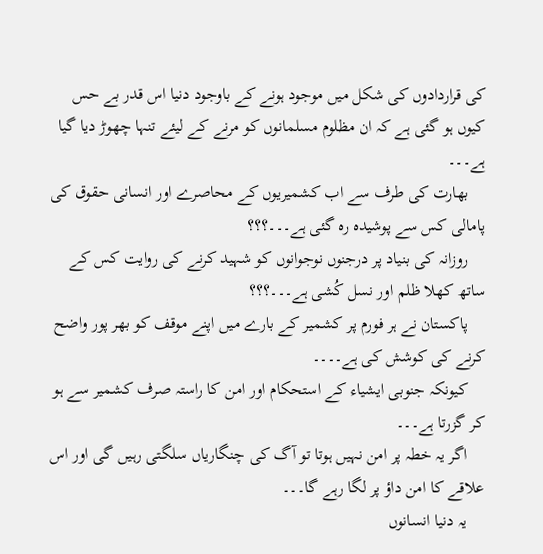کی قراردادوں کی شکل میں موجود ہونے کے باوجود دنیا اس قدر بے حس کیوں ہو گئی ہے کہ ان مظلوم مسلمانوں کو مرنے کے لیئے تنہا چھوڑ دیا گیا ہے۔۔۔
    بھارت کی طرف سے اب کشمیریوں کے محاصرے اور انسانی حقوق کی پامالی کس سے پوشیدہ رہ گئی ہے۔۔۔؟؟؟
    روزانہ کی بنیاد پر درجنوں نوجوانوں کو شہید کرنے کی روایت کس کے ساتھ کھلا ظلم اور نسل کُشی ہے۔۔۔؟؟؟
    پاکستان نے ہر فورم پر کشمیر کے بارے میں اپنے موقف کو بھر پور واضح کرنے کی کوشش کی ہے۔۔۔۔
    کیونکہ جنوبی ایشیاء کے استحکام اور امن کا راستہ صرف کشمیر سے ہو کر گزرتا ہے۔۔۔
    اگر یہ خطہ پر امن نہیں ہوتا تو آگ کی چنگاریاں سلگتی رہیں گی اور اس علاقے کا امن داؤ پر لگا رہے گا۔۔۔
    یہ دنیا انسانوں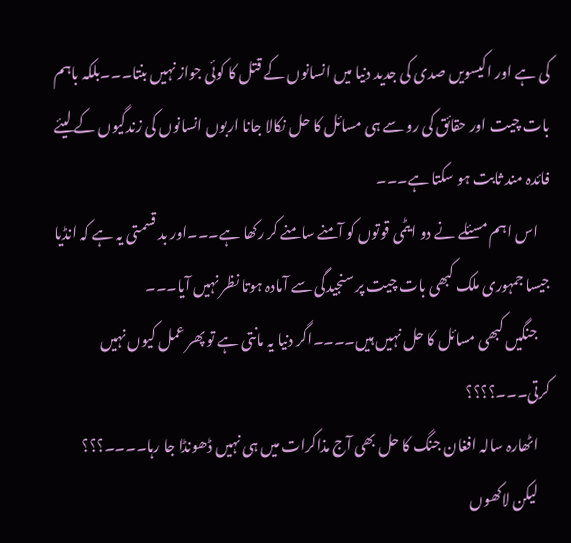کی ہے اور اکیسویں صدی کی جدید دنیا میں انسانوں کے قتل کا کوئی جواز نہیں بنتا۔۔۔بلکہ باہم بات چیت اور حقائق کی رو سے ہی مسائل کا حل نکالا جانا اربوں انسانوں کی زندگیوں کے لیئے فائدہ مند ثابت ہو سکتا ہے۔۔۔
    اس اہم مسئلے نے دو ایٹمی قوتوں کو آمنے سامنے کر رکھا ہے۔۔۔اور بد قسمتی یہ ہے کہ انڈیا جیسا جمہوری ملک کبھی بات چیت پر سنجیدگی سے آمادہ ہوتا نظر نہیں آیا۔۔۔
    جنگیں کبھی مسائل کا حل نہیں ہیں۔۔۔۔اگر دنیا یہ مانتی ہے تو پھر عمل کیوں نہیں کرتی۔۔۔؟؟؟؟
    اٹھارہ سالہ افغان جنگ کا حل بھی آج مذاکرات میں ہی نہیں ڈھونڈا جا رہا۔۔۔۔؟؟؟
    لیکن لاکھوں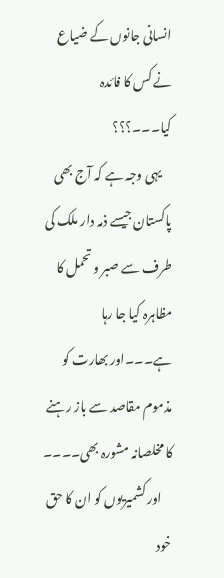انسانی جانوں کے ضیاع نے کس کا فائدہ کیا۔۔۔؟؟؟
    یہی وجہ ہے کہ آج بھی پاکستان جیسے ذمہ دار ملک کی طرف سے صبر و تحمل کا مظاہرہ کیا جا رہا ہے۔۔۔اور بھارت کو مذموم مقاصد سے باز رہنے کا مخلصانہ مشورہ بھی۔۔۔۔
    اور کشمیریوں کو ان کا حق خود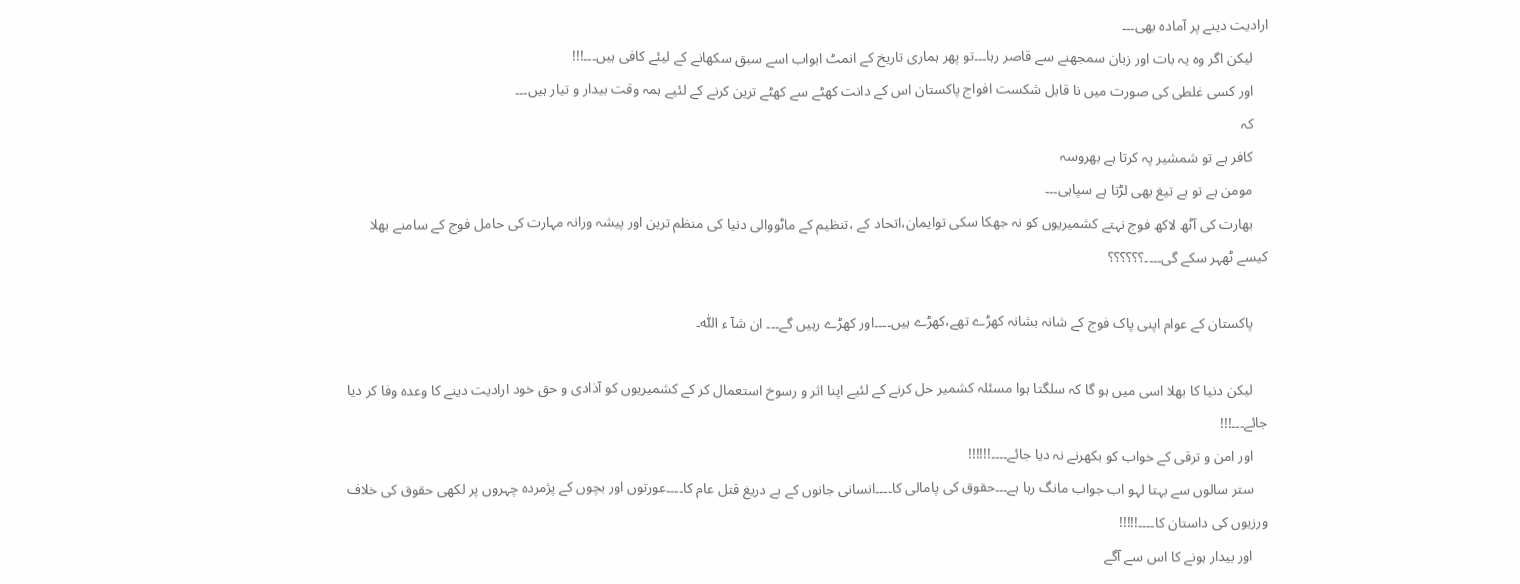ارادیت دینے پر آمادہ بھی۔۔۔
    لیکن اگر وہ یہ بات اور زبان سمجھنے سے قاصر رہا۔۔۔تو پھر ہماری تاریخ کے انمٹ ابواب اسے سبق سکھانے کے لیئے کافی ہیں۔۔۔!!!
    اور کسی غلطی کی صورت میں نا قابل شکست افواج پاکستان اس کے دانت کھٹے سے کھٹے ترین کرنے کے لئیے ہمہ وقت بیدار و تیار ہیں۔۔۔
    کہ
    کافر ہے تو شمشیر پہ کرتا ہے بھروسہ
    مومن ہے تو بے تیغ بھی لڑتا ہے سپاہی۔۔۔
    بھارت کی آٹھ لاکھ فوج نہتے کشمیریوں کو نہ جھکا سکی توایمان،اتحاد کے ،تنظیم کے ماٹووالی دنیا کی منظم ترین اور پیشہ ورانہ مہارت کی حامل فوج کے سامنے بھلا کیسے ٹھہر سکے گی۔۔۔۔؟؟؟؟؟؟

    پاکستان کے عوام اپنی پاک فوج کے شانہ بشانہ کھڑے تھے،کھڑے ہیں۔۔۔۔اور کھڑے رہیں گے۔۔۔ ان شآ ء اللّٰہ۔

    لیکن دنیا کا بھلا اسی میں ہو گا کہ سلگتا ہوا مسئلہ کشمیر حل کرنے کے لئیے اپنا اثر و رسوخ استعمال کر کے کشمیریوں کو آذادی و حق خود ارادیت دینے کا وعدہ وفا کر دیا جائے۔۔۔!!!
    اور امن و ترقی کے خواب کو بکھرنے نہ دیا جائے۔۔۔۔!!!!!!
    ستر سالوں سے بہتا لہو اب جواب مانگ رہا ہے۔۔۔حقوق کی پامالی کا۔۔۔۔انسانی جانوں کے بے دریغ قتل عام کا۔۔۔۔عورتوں اور بچوں کے پژمردہ چہروں پر لکھی حقوق کی خلاف ورزیوں کی داستان کا۔۔۔۔!!!!!
    اور بیدار ہونے کا اس سے آگے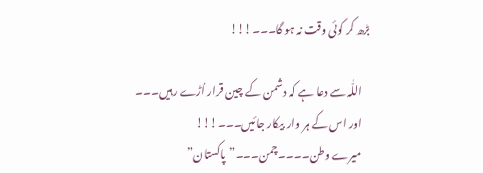بڑھ کر کوئی وقت نہ ہو گا۔۔۔!!!

    اللّٰہ سے دعا ہے کہ دشمن کے چین قرار اُڑے رہیں۔۔۔
    اور اس کے ہر وار بیکار جائیں۔۔۔!!!
    میرے وطن۔۔۔۔چمن۔۔۔”پاکستان”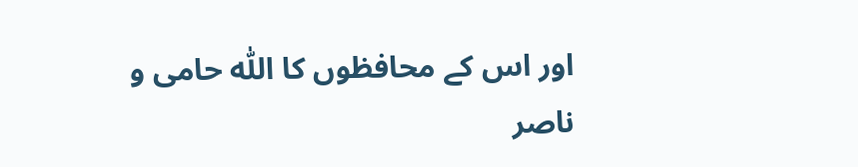اور اس کے محافظوں کا اللّٰہ حامی و ناصر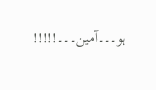ہو۔۔۔آمین۔۔۔!!!!!